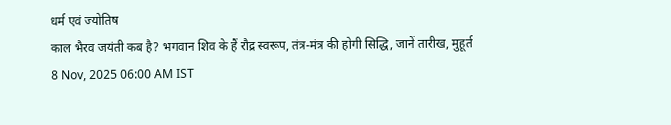धर्म एवं ज्योतिष
काल भैरव जयंती कब है? भगवान शिव के हैं रौद्र स्वरूप, तंत्र-मंत्र की होगी सिद्धि, जानें तारीख, मुहूर्त
8 Nov, 2025 06:00 AM IST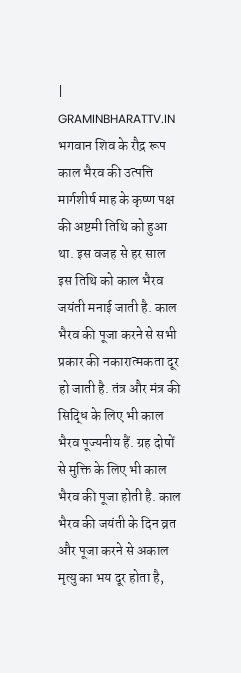| GRAMINBHARATTV.IN
भगवान शिव के रौद्र रूप काल भैरव की उत्पत्ति मार्गशीर्ष माह के कृष्ण पक्ष की अष्टमी तिथि को हुआ था. इस वजह से हर साल इस तिथि को काल भैरव जयंती मनाई जाती है. काल भैरव की पूजा करने से सभी प्रकार की नकारात्मकता दूर हो जाती है. तंत्र और मंत्र की सिद्धि के लिए भी काल भैरव पूज्यनीय हैं. ग्रह दोषों से मुक्ति के लिए भी काल भैरव की पूजा होती है. काल भैरव की जयंती के दिन व्रत और पूजा करने से अकाल मृत्यु का भय दूर होता है,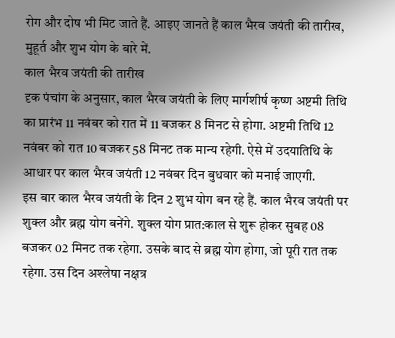रोग और दोष भी मिट जाते हैं. आइए जानते हैं काल भैरव जयंती की तारीख, मुहूर्त और शुभ योग के बारे में.
काल भैरव जयंती की तारीख
दृक पंचांग के अनुसार, काल भैरव जयंती के लिए मार्गशीर्ष कृष्ण अष्टमी तिथि का प्रारंभ 11 नवंबर को रात में 11 बजकर 8 मिनट से होगा. अष्टमी तिथि 12 नवंबर को रात 10 बजकर 58 मिनट तक मान्य रहेगी. ऐसे में उदयातिथि के आधार पर काल भैरव जयंती 12 नवंबर दिन बुधवार को मनाई जाएगी.
इस बार काल भैरव जयंती के दिन 2 शुभ योग बन रहे हैं. काल भैरव जयंती पर शुक्ल और ब्रह्म योग बनेंगे. शुक्ल योग प्रात:काल से शुरू होकर सुबह 08 बजकर 02 मिनट तक रहेगा. उसके बाद से ब्रह्म योग होगा, जो पूरी रात तक रहेगा. उस दिन अश्लेषा नक्षत्र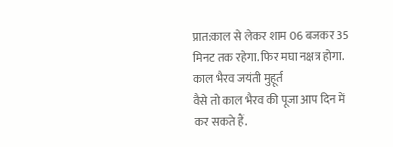प्रात:काल से लेकर शाम 06 बजकर 35 मिनट तक रहेगा. फिर मघा नक्षत्र होगा.
काल भैरव जयंती मुहूर्त
वैसे तो काल भैरव की पूजा आप दिन में कर सकते हैं.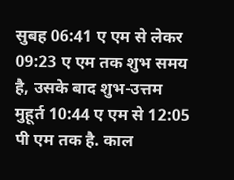सुबह 06:41 ए एम से लेकर 09:23 ए एम तक शुभ समय है, उसके बाद शुभ-उत्तम मुहूर्त 10:44 ए एम से 12:05 पी एम तक है. काल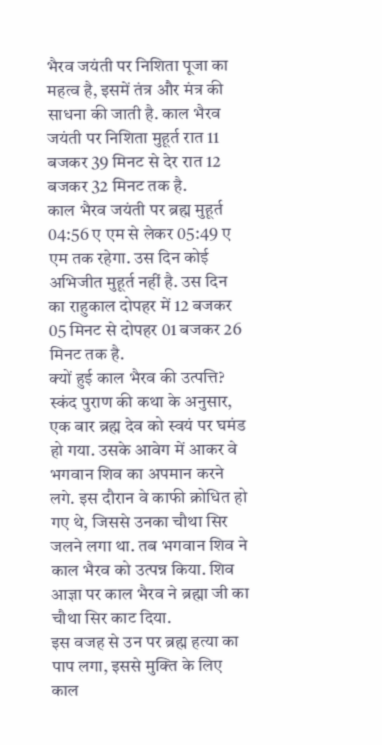भैरव जयंती पर निशिता पूजा का महत्व है, इसमें तंत्र और मंत्र की साधना की जाती है. काल भैरव जयंती पर निशिता मुहूर्त रात 11 बजकर 39 मिनट से देर रात 12 बजकर 32 मिनट तक है.
काल भैरव जयंती पर ब्रह्म मुहूर्त 04:56 ए एम से लेकर 05:49 ए एम तक रहेगा. उस दिन कोई अभिजीत मुहूर्त नहीं है. उस दिन का राहुकाल दोपहर में 12 बजकर 05 मिनट से दोपहर 01 बजकर 26 मिनट तक है.
क्यों हुई काल भैरव की उत्पत्ति?
स्कंद पुराण की कथा के अनुसार, एक बार ब्रह्म देव को स्वयं पर घमंड हो गया. उसके आवेग में आकर वे भगवान शिव का अपमान करने लगे. इस दौरान वे काफी क्रोधित हो गए थे, जिससे उनका चौथा सिर जलने लगा था. तब भगवान शिव ने काल भैरव को उत्पन्न किया. शिव आज्ञा पर काल भैरव ने ब्रह्मा जी का चौथा सिर काट दिया.
इस वजह से उन पर ब्रह्म हत्या का पाप लगा, इससे मुक्ति के लिए काल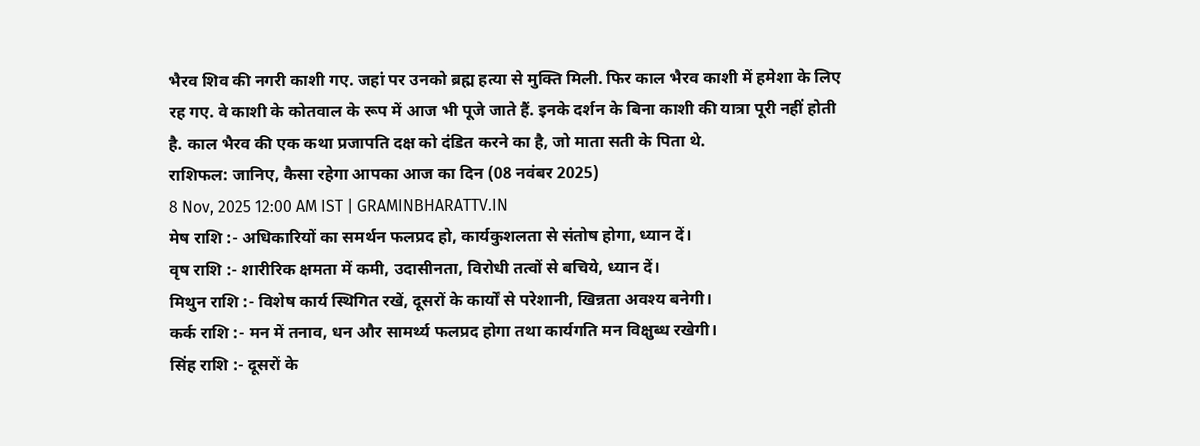भैरव शिव की नगरी काशी गए. जहां पर उनको ब्रह्म हत्या से मुक्ति मिली. फिर काल भैरव काशी में हमेशा के लिए रह गए. वे काशी के कोतवाल के रूप में आज भी पूजे जाते हैं. इनके दर्शन के बिना काशी की यात्रा पूरी नहीं होती है. काल भैरव की एक कथा प्रजापति दक्ष को दंडित करने का है, जो माता सती के पिता थे.
राशिफल: जानिए, कैसा रहेगा आपका आज का दिन (08 नवंबर 2025)
8 Nov, 2025 12:00 AM IST | GRAMINBHARATTV.IN
मेष राशि :- अधिकारियों का समर्थन फलप्रद हो, कार्यकुशलता से संतोष होगा, ध्यान दें।
वृष राशि :- शारीरिक क्षमता में कमी, उदासीनता, विरोधी तत्वों से बचिये, ध्यान दें।
मिथुन राशि :- विशेष कार्य स्थिगित रखें, दूसरों के कार्यों से परेशानी, खिन्नता अवश्य बनेगी।
कर्क राशि :- मन में तनाव, धन और सामर्थ्य फलप्रद होगा तथा कार्यगति मन विक्षुब्ध रखेगी।
सिंह राशि :- दूसरों के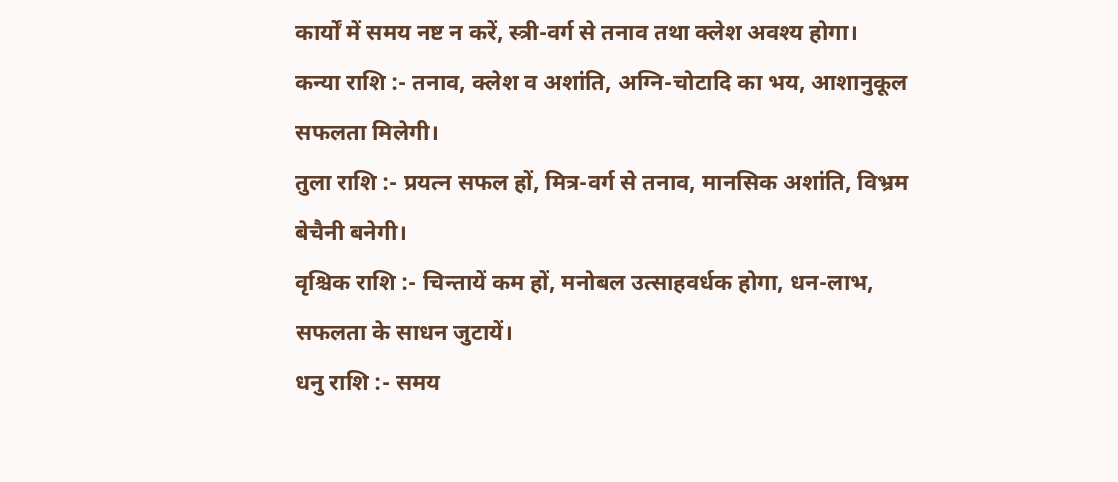कार्यों में समय नष्ट न करें, स्त्री-वर्ग से तनाव तथा क्लेश अवश्य होगा।
कन्या राशि :- तनाव, क्लेश व अशांति, अग्नि-चोटादि का भय, आशानुकूल सफलता मिलेगी।
तुला राशि :- प्रयत्न सफल हों, मित्र-वर्ग से तनाव, मानसिक अशांति, विभ्रम बेचैनी बनेगी।
वृश्चिक राशि :- चिन्तायें कम हों, मनोबल उत्साहवर्धक होगा, धन-लाभ, सफलता के साधन जुटायें।
धनु राशि :- समय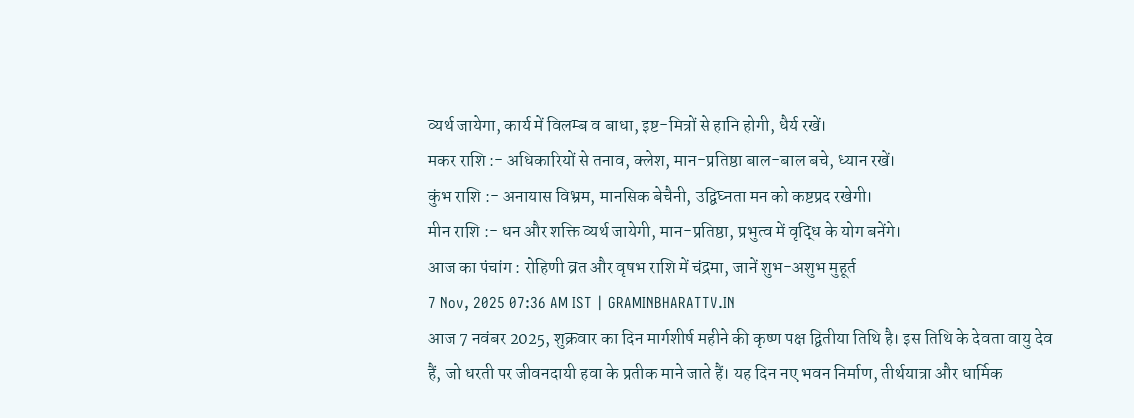व्यर्थ जायेगा, कार्य में विलम्ब व बाधा, इष्ट-मित्रों से हानि होगी, धैर्य रखें।
मकर राशि :- अधिकारियों से तनाव, क्लेश, मान-प्रतिष्ठा बाल-बाल बचे, ध्यान रखें।
कुंभ राशि :- अनायास विभ्रम, मानसिक बेचैनी, उद्विघ्नता मन को कष्टप्रद रखेगी।
मीन राशि :- धन और शक्ति व्यर्थ जायेगी, मान-प्रतिष्ठा, प्रभुत्व में वृद्धि के योग बनेंगे।
आज का पंचांग : रोहिणी व्रत और वृषभ राशि में चंद्रमा, जानें शुभ-अशुभ मुहूर्त
7 Nov, 2025 07:36 AM IST | GRAMINBHARATTV.IN
आज 7 नवंबर 2025, शुक्रवार का दिन मार्गशीर्ष महीने की कृष्ण पक्ष द्वितीया तिथि है। इस तिथि के देवता वायु देव हैं, जो धरती पर जीवनदायी हवा के प्रतीक माने जाते हैं। यह दिन नए भवन निर्माण, तीर्थयात्रा और धार्मिक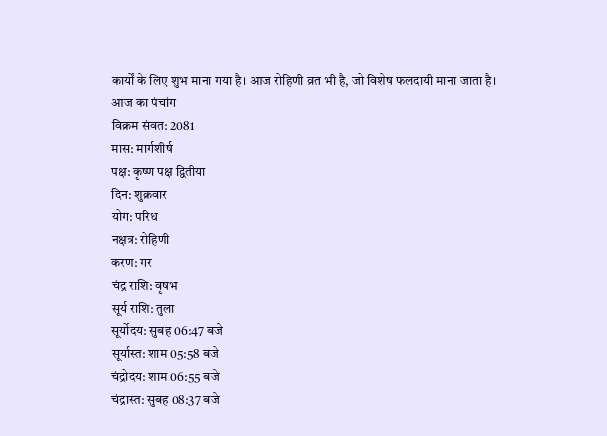कार्यों के लिए शुभ माना गया है। आज रोहिणी व्रत भी है, जो विशेष फलदायी माना जाता है।
आज का पंचांग
विक्रम संवत: 2081
मास: मार्गशीर्ष
पक्ष: कृष्ण पक्ष द्वितीया
दिन: शुक्रवार
योग: परिध
नक्षत्र: रोहिणी
करण: गर
चंद्र राशि: वृषभ
सूर्य राशि: तुला
सूर्योदय: सुबह 06:47 बजे
सूर्यास्त: शाम 05:58 बजे
चंद्रोदय: शाम 06:55 बजे
चंद्रास्त: सुबह 08:37 बजे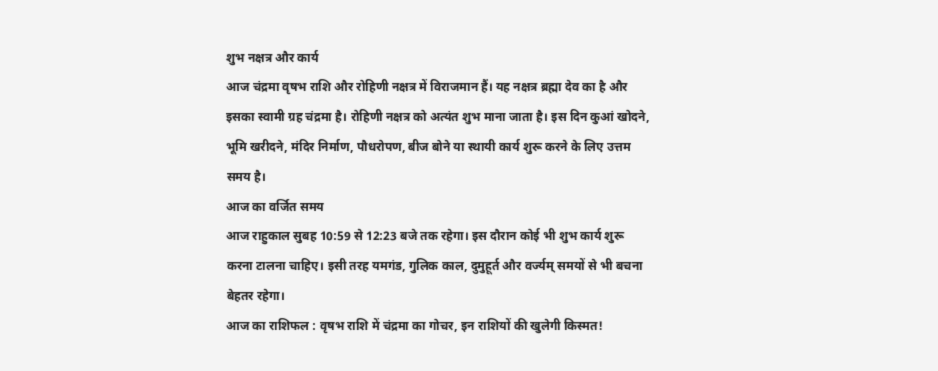शुभ नक्षत्र और कार्य
आज चंद्रमा वृषभ राशि और रोहिणी नक्षत्र में विराजमान हैं। यह नक्षत्र ब्रह्मा देव का है और इसका स्वामी ग्रह चंद्रमा है। रोहिणी नक्षत्र को अत्यंत शुभ माना जाता है। इस दिन कुआं खोदने, भूमि खरीदने, मंदिर निर्माण, पौधरोपण, बीज बोने या स्थायी कार्य शुरू करने के लिए उत्तम समय है।
आज का वर्जित समय
आज राहुकाल सुबह 10:59 से 12:23 बजे तक रहेगा। इस दौरान कोई भी शुभ कार्य शुरू करना टालना चाहिए। इसी तरह यमगंड, गुलिक काल, दुमुहूर्त और वर्ज्यम् समयों से भी बचना बेहतर रहेगा।
आज का राशिफल : वृषभ राशि में चंद्रमा का गोचर, इन राशियों की खुलेगी किस्मत!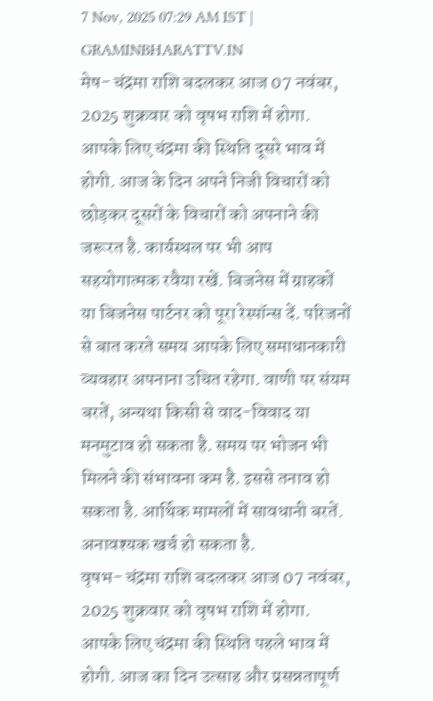7 Nov, 2025 07:29 AM IST | GRAMINBHARATTV.IN
मेष- चंद्रमा राशि बदलकर आज 07 नवंबर, 2025 शुक्रवार को वृषभ राशि में होगा. आपके लिए चंद्रमा की स्थिति दूसरे भाव में होगी. आज के दिन अपने निजी विचारों को छोड़कर दूसरों के विचारों को अपनाने की जरूरत है. कार्यस्थल पर भी आप सहयोगात्मक रवैया रखें. बिजनेस में ग्राहकों या बिजनेस पार्टनर को पूरा रेस्पॉन्स दें. परिजनों से बात करते समय आपके लिए समाधानकारी व्यवहार अपनाना उचित रहेगा. वाणी पर संयम बरतें, अन्यथा किसी से वाद-विवाद या मनमुटाव हो सकता है. समय पर भोजन भी मिलने की संभावना कम है. इससे तनाव हो सकता है. आर्थिक मामलों में सावधानी बरतें. अनावश्यक खर्च हो सकता है.
वृषभ- चंद्रमा राशि बदलकर आज 07 नवंबर, 2025 शुक्रवार को वृषभ राशि में होगा. आपके लिए चंद्रमा की स्थिति पहले भाव में होगी. आज का दिन उत्साह और प्रसन्नतापूर्ण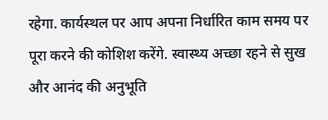रहेगा. कार्यस्थल पर आप अपना निर्धारित काम समय पर पूरा करने की कोशिश करेंगे. स्वास्थ्य अच्छा रहने से सुख और आनंद की अनुभूति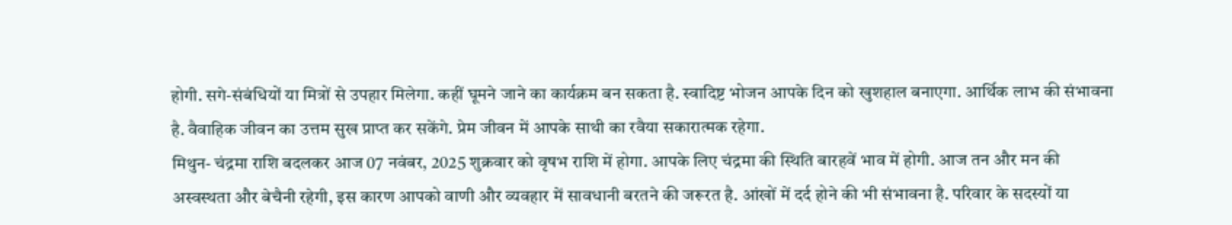होगी. सगे-संबंधियों या मित्रों से उपहार मिलेगा. कहीं घूमने जाने का कार्यक्रम बन सकता है. स्वादिष्ट भोजन आपके दिन को खुशहाल बनाएगा. आर्थिक लाभ की संभावना है. वैवाहिक जीवन का उत्तम सुख प्राप्त कर सकेंगे. प्रेम जीवन में आपके साथी का रवैया सकारात्मक रहेगा.
मिथुन- चंद्रमा राशि बदलकर आज 07 नवंबर, 2025 शुक्रवार को वृषभ राशि में होगा. आपके लिए चंद्रमा की स्थिति बारहवें भाव में होगी. आज तन और मन की अस्वस्थता और बेचैनी रहेगी, इस कारण आपको वाणी और व्यवहार में सावधानी बरतने की जरूरत है. आंखों में दर्द होने की भी संभावना है. परिवार के सदस्यों या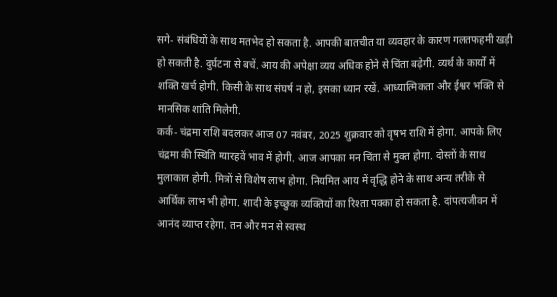सगे- संबंधियों के साथ मतभेद हो सकता है. आपकी बातचीत या व्यवहार के कारण गलतफहमी खड़ी हो सकती है. दुर्घटना से बचें. आय की अपेक्षा व्यय अधिक होने से चिंता बढ़ेगी. व्यर्थ के कार्यों में शक्ति खर्च होगी. किसी के साथ संघर्ष न हो, इसका ध्यान रखें. आध्यात्मिकता और ईश्वर भक्ति से मानसिक शांति मिलेगी.
कर्क- चंद्रमा राशि बदलकर आज 07 नवंबर, 2025 शुक्रवार को वृषभ राशि में होगा. आपके लिए चंद्रमा की स्थिति ग्यारहवें भाव में होगी. आज आपका मन चिंता से मुक्त होगा. दोस्तों के साथ मुलाकात होगी. मित्रों से विशेष लाभ होगा. नियमित आय में वृद्धि होने के साथ अन्य तरीके से आर्थिक लाभ भी होगा. शादी के इच्छुक व्यक्तियों का रिश्ता पक्का हो सकता है. दांपत्यजीवन में आनंद व्याप्त रहेगा. तन और मन से स्वस्थ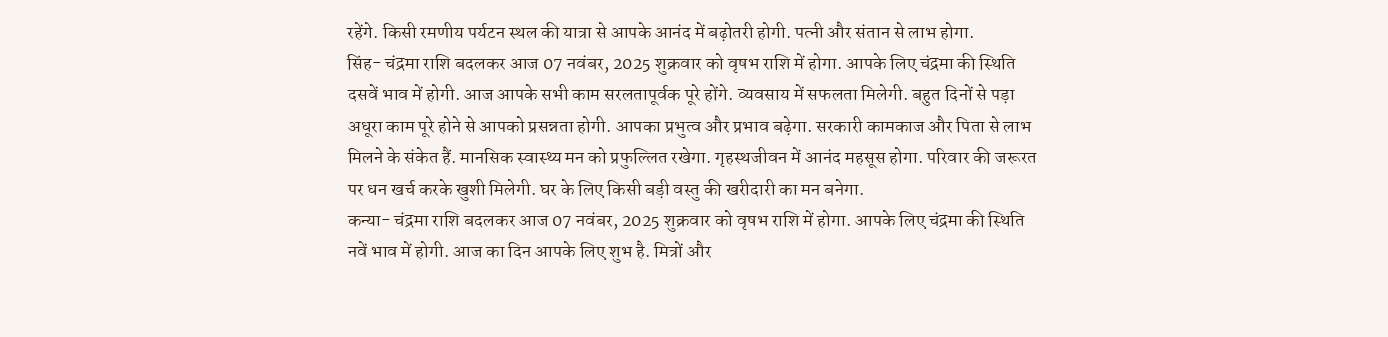रहेंगे. किसी रमणीय पर्यटन स्थल की यात्रा से आपके आनंद में बढ़ोतरी होगी. पत्नी और संतान से लाभ होगा.
सिंह- चंद्रमा राशि बदलकर आज 07 नवंबर, 2025 शुक्रवार को वृषभ राशि में होगा. आपके लिए चंद्रमा की स्थिति दसवें भाव में होगी. आज आपके सभी काम सरलतापूर्वक पूरे होंगे. व्यवसाय में सफलता मिलेगी. बहुत दिनों से पड़ा अधूरा काम पूरे होने से आपको प्रसन्नता होगी. आपका प्रभुत्व और प्रभाव बढ़ेगा. सरकारी कामकाज और पिता से लाभ मिलने के संकेत हैं. मानसिक स्वास्थ्य मन को प्रफुल्लित रखेगा. गृहस्थजीवन में आनंद महसूस होगा. परिवार की जरूरत पर धन खर्च करके खुशी मिलेगी. घर के लिए किसी बड़ी वस्तु की खरीदारी का मन बनेगा.
कन्या- चंद्रमा राशि बदलकर आज 07 नवंबर, 2025 शुक्रवार को वृषभ राशि में होगा. आपके लिए चंद्रमा की स्थिति नवें भाव में होगी. आज का दिन आपके लिए शुभ है. मित्रों और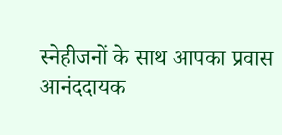स्नेहीजनों के साथ आपका प्रवास आनंददायक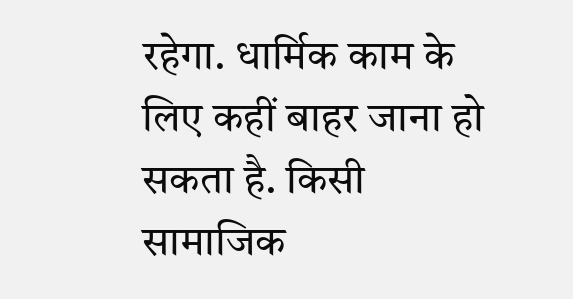रहेगा. धार्मिक काम के लिए कहीं बाहर जाना हो सकता है. किसी सामाजिक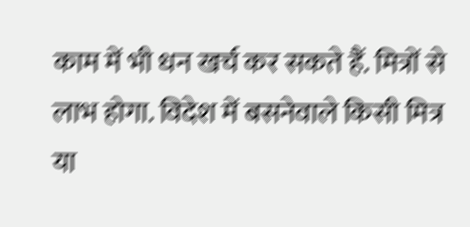काम में भी धन खर्च कर सकते हैं. मित्रों से लाभ होगा. विदेश में बसनेवाले किसी मित्र या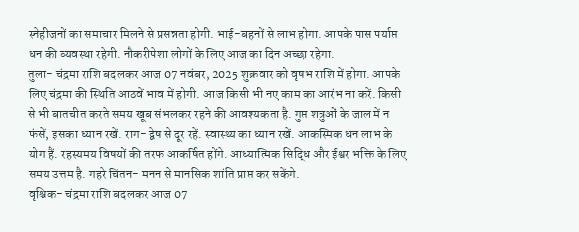स्नेहीजनों का समाचार मिलने से प्रसन्नता होगी. भाई-बहनों से लाभ होगा. आपके पास पर्याप्त धन की व्यवस्था रहेगी. नौकरीपेशा लोगों के लिए आज का दिन अच्छा रहेगा.
तुला- चंद्रमा राशि बदलकर आज 07 नवंबर, 2025 शुक्रवार को वृषभ राशि में होगा. आपके लिए चंद्रमा की स्थिति आठवें भाव में होगी. आज किसी भी नए काम का आरंभ ना करें. किसी से भी बातचीत करते समय खूब संभलकर रहने की आवश्यकता है. गुप्त शत्रुओं के जाल में न फंसें, इसका ध्यान रखें. राग- द्वेष से दूर रहें. स्वास्थ्य का ध्यान रखें. आकस्मिक धन लाभ के योग हैं. रहस्यमय विषयों की तरफ आकर्षित होंगे. आध्यात्मिक सिद्धि और ईश्वर भक्ति के लिए समय उत्तम है. गहरे चिंतन- मनन से मानसिक शांति प्राप्त कर सकेंगे.
वृश्चिक- चंद्रमा राशि बदलकर आज 07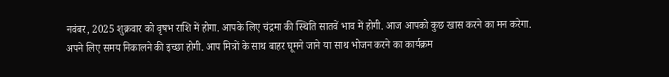नवंबर, 2025 शुक्रवार को वृषभ राशि में होगा. आपके लिए चंद्रमा की स्थिति सातवें भाव में होगी. आज आपको कुछ खास करने का मन करेगा. अपने लिए समय निकालने की इच्छा होगी. आप मित्रों के साथ बाहर घूमने जाने या साथ भोजन करने का कार्यक्रम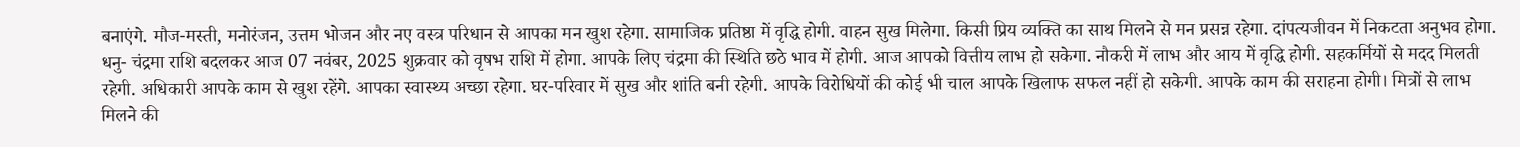बनाएंगे. मौज-मस्ती, मनोरंजन, उत्तम भोजन और नए वस्त्र परिधान से आपका मन खुश रहेगा. सामाजिक प्रतिष्ठा में वृद्धि होगी. वाहन सुख मिलेगा. किसी प्रिय व्यक्ति का साथ मिलने से मन प्रसन्न रहेगा. दांपत्यजीवन में निकटता अनुभव होगा.
धनु- चंद्रमा राशि बदलकर आज 07 नवंबर, 2025 शुक्रवार को वृषभ राशि में होगा. आपके लिए चंद्रमा की स्थिति छठे भाव में होगी. आज आपको वित्तीय लाभ हो सकेगा. नौकरी में लाभ और आय में वृद्धि होगी. सहकर्मियों से मदद मिलती रहेगी. अधिकारी आपके काम से खुश रहेंगे. आपका स्वास्थ्य अच्छा रहेगा. घर-परिवार में सुख और शांति बनी रहेगी. आपके विरोधियों की कोई भी चाल आपके खिलाफ सफल नहीं हो सकेगी. आपके काम की सराहना होगी। मित्रों से लाभ मिलने की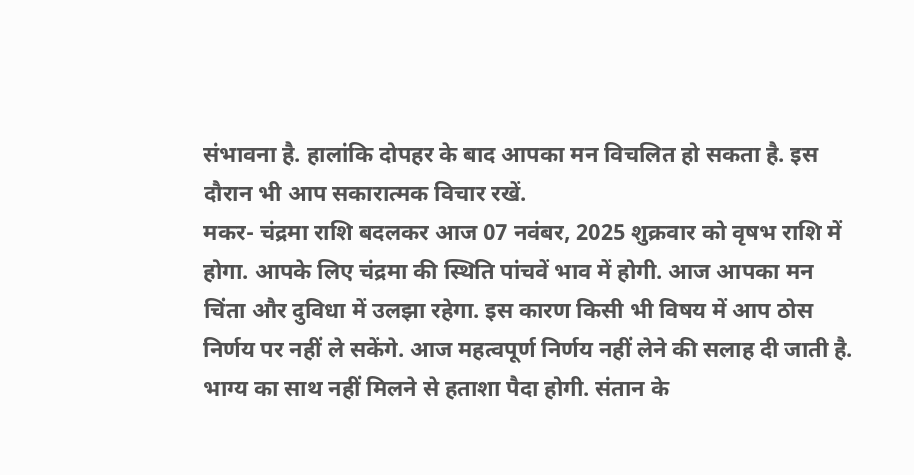संभावना है. हालांकि दोपहर के बाद आपका मन विचलित हो सकता है. इस दौरान भी आप सकारात्मक विचार रखें.
मकर- चंद्रमा राशि बदलकर आज 07 नवंबर, 2025 शुक्रवार को वृषभ राशि में होगा. आपके लिए चंद्रमा की स्थिति पांचवें भाव में होगी. आज आपका मन चिंता और दुविधा में उलझा रहेगा. इस कारण किसी भी विषय में आप ठोस निर्णय पर नहीं ले सकेंगे. आज महत्वपूर्ण निर्णय नहीं लेने की सलाह दी जाती है. भाग्य का साथ नहीं मिलने से हताशा पैदा होगी. संतान के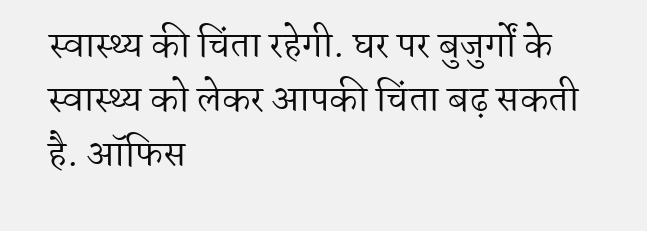स्वास्थ्य की चिंता रहेगी. घर पर बुजुर्गों के स्वास्थ्य को लेकर आपकी चिंता बढ़ सकती है. ऑफिस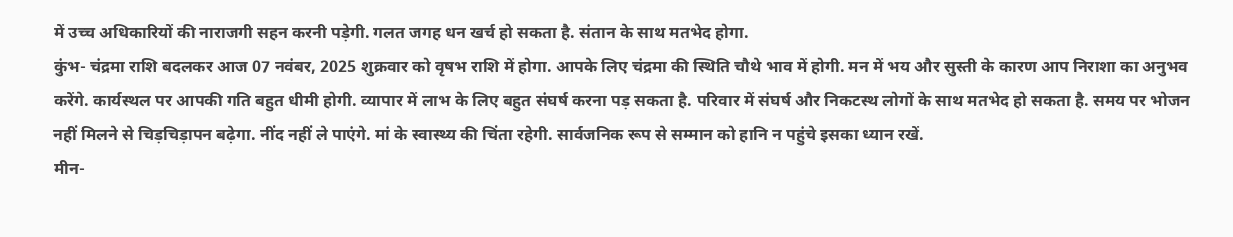में उच्च अधिकारियों की नाराजगी सहन करनी पड़ेगी. गलत जगह धन खर्च हो सकता है. संतान के साथ मतभेद होगा.
कुंभ- चंद्रमा राशि बदलकर आज 07 नवंबर, 2025 शुक्रवार को वृषभ राशि में होगा. आपके लिए चंद्रमा की स्थिति चौथे भाव में होगी. मन में भय और सुस्ती के कारण आप निराशा का अनुभव करेंगे. कार्यस्थल पर आपकी गति बहुत धीमी होगी. व्यापार में लाभ के लिए बहुत संघर्ष करना पड़ सकता है. परिवार में संघर्ष और निकटस्थ लोगों के साथ मतभेद हो सकता है. समय पर भोजन नहीं मिलने से चिड़चिड़ापन बढ़ेगा. नींद नहीं ले पाएंगे. मां के स्वास्थ्य की चिंता रहेगी. सार्वजनिक रूप से सम्मान को हानि न पहुंचे इसका ध्यान रखें.
मीन-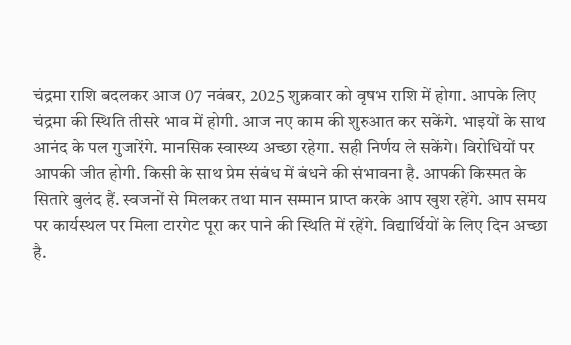चंद्रमा राशि बदलकर आज 07 नवंबर, 2025 शुक्रवार को वृषभ राशि में होगा. आपके लिए चंद्रमा की स्थिति तीसरे भाव में होगी. आज नए काम की शुरुआत कर सकेंगे. भाइयों के साथ आनंद के पल गुजारेंगे. मानसिक स्वास्थ्य अच्छा रहेगा. सही निर्णय ले सकेंगे। विरोधियों पर आपकी जीत होगी. किसी के साथ प्रेम संबंध में बंधने की संभावना है. आपकी किस्मत के सितारे बुलंद हैं. स्वजनों से मिलकर तथा मान सम्मान प्राप्त करके आप खुश रहेंगे. आप समय पर कार्यस्थल पर मिला टारगेट पूरा कर पाने की स्थिति में रहेंगे. विद्यार्थियों के लिए दिन अच्छा है.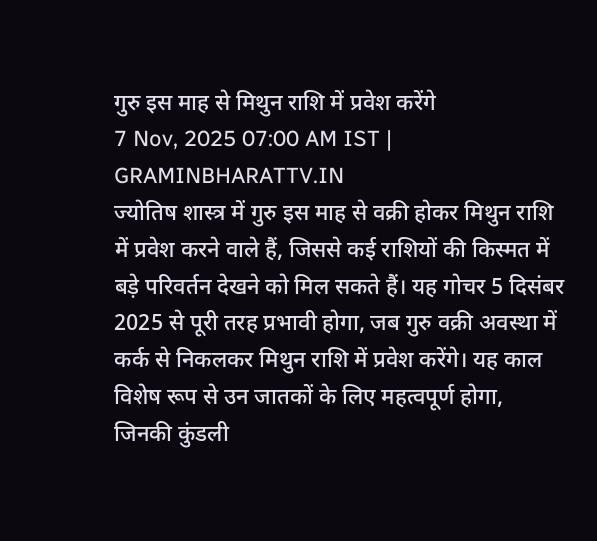गुरु इस माह से मिथुन राशि में प्रवेश करेंगे
7 Nov, 2025 07:00 AM IST | GRAMINBHARATTV.IN
ज्योतिष शास्त्र में गुरु इस माह से वक्री होकर मिथुन राशि में प्रवेश करने वाले हैं, जिससे कई राशियों की किस्मत में बड़े परिवर्तन देखने को मिल सकते हैं। यह गोचर 5 दिसंबर 2025 से पूरी तरह प्रभावी होगा, जब गुरु वक्री अवस्था में कर्क से निकलकर मिथुन राशि में प्रवेश करेंगे। यह काल विशेष रूप से उन जातकों के लिए महत्वपूर्ण होगा, जिनकी कुंडली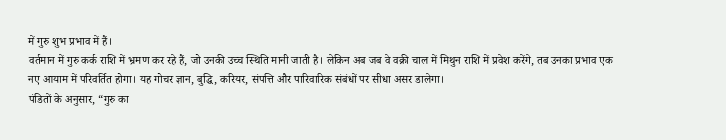में गुरु शुभ प्रभाव में हैं।
वर्तमान में गुरु कर्क राशि में भ्रमण कर रहे हैं, जो उनकी उच्च स्थिति मानी जाती है। लेकिन अब जब वे वक्री चाल में मिथुन राशि में प्रवेश करेंगे, तब उनका प्रभाव एक नए आयाम में परिवर्तित होगा। यह गोचर ज्ञान, बुद्धि, करियर, संपत्ति और पारिवारिक संबंधों पर सीधा असर डालेगा।
पंडितों के अनुसार, “गुरु का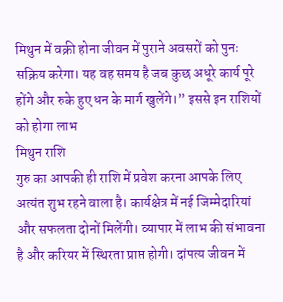मिथुन में वक्री होना जीवन में पुराने अवसरों को पुनः सक्रिय करेगा। यह वह समय है जब कुछ अधूरे कार्य पूरे होंगे और रुके हुए धन के मार्ग खुलेंगे।” इससे इन राशियों को होगा लाभ
मिथुन राशि
गुरु का आपकी ही राशि में प्रवेश करना आपके लिए अत्यंत शुभ रहने वाला है। कार्यक्षेत्र में नई जिम्मेदारियां और सफलता दोनों मिलेंगी। व्यापार में लाभ की संभावना है और करियर में स्थिरता प्राप्त होगी। दांपत्य जीवन में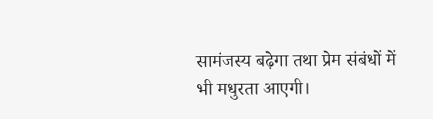सामंजस्य बढ़ेगा तथा प्रेम संबंधों में भी मधुरता आएगी।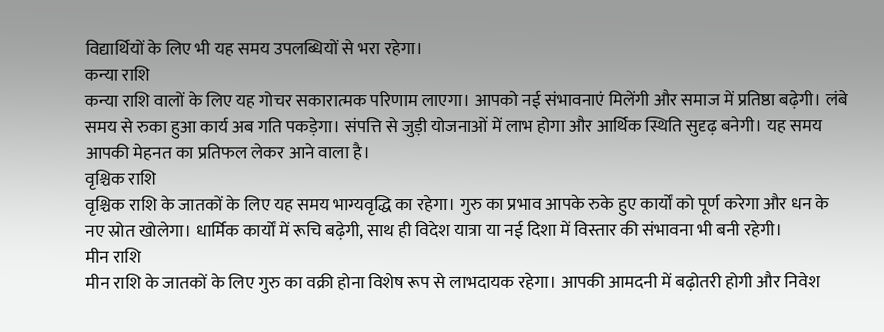विद्यार्थियों के लिए भी यह समय उपलब्धियों से भरा रहेगा।
कन्या राशि
कन्या राशि वालों के लिए यह गोचर सकारात्मक परिणाम लाएगा। आपको नई संभावनाएं मिलेंगी और समाज में प्रतिष्ठा बढ़ेगी। लंबे समय से रुका हुआ कार्य अब गति पकड़ेगा। संपत्ति से जुड़ी योजनाओं में लाभ होगा और आर्थिक स्थिति सुदृढ़ बनेगी। यह समय आपकी मेहनत का प्रतिफल लेकर आने वाला है।
वृश्चिक राशि
वृश्चिक राशि के जातकों के लिए यह समय भाग्यवृद्धि का रहेगा। गुरु का प्रभाव आपके रुके हुए कार्यों को पूर्ण करेगा और धन के नए स्रोत खोलेगा। धार्मिक कार्यों में रूचि बढ़ेगी, साथ ही विदेश यात्रा या नई दिशा में विस्तार की संभावना भी बनी रहेगी।
मीन राशि
मीन राशि के जातकों के लिए गुरु का वक्री होना विशेष रूप से लाभदायक रहेगा। आपकी आमदनी में बढ़ोतरी होगी और निवेश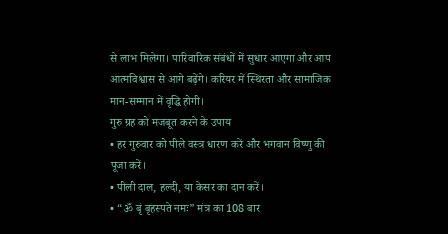से लाभ मिलेगा। पारिवारिक संबंधों में सुधार आएगा और आप आत्मविश्वास से आगे बढ़ेंगे। करियर में स्थिरता और सामाजिक मान-सम्मान में वृद्धि होगी।
गुरु ग्रह को मजबूत करने के उपाय
• हर गुरुवार को पीले वस्त्र धारण करें और भगवान विष्णु की पूजा करें।
• पीली दाल, हल्दी, या केसर का दान करें।
• “ॐ बृं बृहस्पते नमः” मंत्र का 108 बार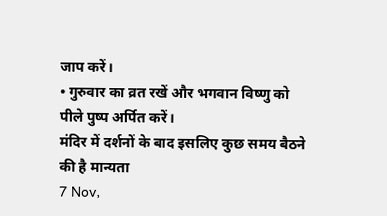जाप करें।
• गुरुवार का व्रत रखें और भगवान विष्णु को पीले पुष्प अर्पित करें।
मंदिर में दर्शनों के बाद इसलिए कुछ समय बैठने की है मान्यता
7 Nov,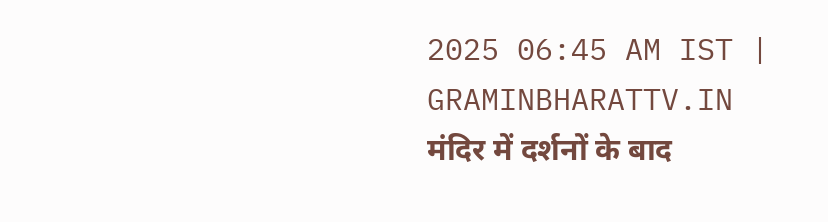2025 06:45 AM IST | GRAMINBHARATTV.IN
मंदिर में दर्शनों के बाद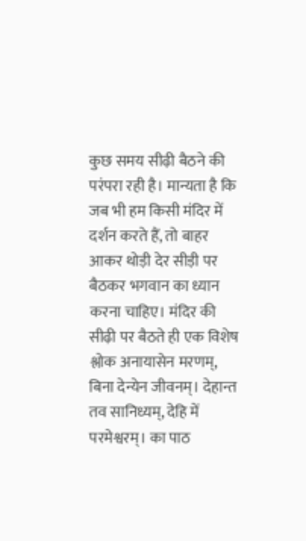कुछ समय सीढ़ी बैठने की परंपरा रही है। मान्यता है कि जब भी हम किसी मंदिर में दर्शन करते हैं, तो बाहर आकर थोड़ी देर सीड़ी पर बैठकर भगवान का ध्यान करना चाहिए। मंदिर की सीढ़ी पर बैठते ही एक विशेष श्लोक अनायासेन मरणम्, बिना देन्येन जीवनम्। देहान्त तव सानिध्यम्, देहि में परमेश्वरम्। का पाठ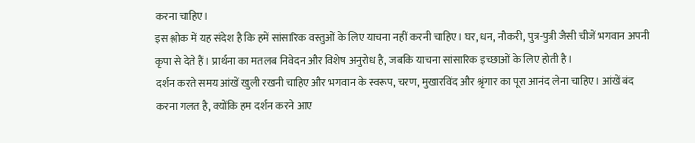करना चाहिए।
इस श्लोक में यह संदेश है कि हमें सांसारिक वस्तुओं के लिए याचना नहीं करनी चाहिए। घर, धन, नौकरी, पुत्र-पुत्री जैसी चीजें भगवान अपनी कृपा से देते हैं। प्रार्थना का मतलब निवेदन और विशेष अनुरोध है, जबकि याचना सांसारिक इच्छाओं के लिए होती है।
दर्शन करते समय आंखें खुली रखनी चाहिए और भगवान के स्वरूप, चरण, मुखारविंद और श्रृंगार का पूरा आनंद लेना चाहिए। आंखें बंद करना गलत है, क्योंकि हम दर्शन करने आए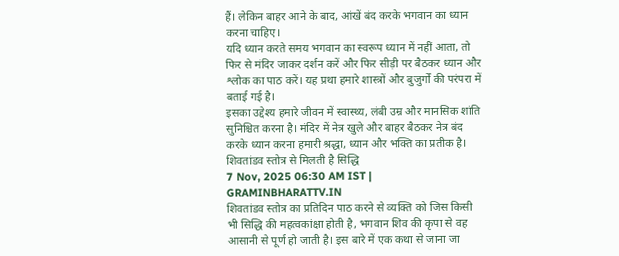हैं। लेकिन बाहर आने के बाद, आंखें बंद करके भगवान का ध्यान करना चाहिए।
यदि ध्यान करते समय भगवान का स्वरूप ध्यान में नहीं आता, तो फिर से मंदिर जाकर दर्शन करें और फिर सीड़ी पर बैठकर ध्यान और श्लोक का पाठ करें। यह प्रथा हमारे शास्त्रों और बुजुर्गों की परंपरा में बताई गई है।
इसका उद्देश्य हमारे जीवन में स्वास्थ्य, लंबी उम्र और मानसिक शांति सुनिश्चित करना है। मंदिर में नेत्र खुले और बाहर बैठकर नेत्र बंद करके ध्यान करना हमारी श्रद्धा, ध्यान और भक्ति का प्रतीक है।
शिवतांडव स्तोत्र से मिलती है सिद्धि
7 Nov, 2025 06:30 AM IST | GRAMINBHARATTV.IN
शिवतांडव स्तोत्र का प्रतिदिन पाठ करने से व्यक्ति को जिस किसी भी सिद्धि की महत्वकांक्षा होती है, भगवान शिव की कृपा से वह आसानी से पूर्ण हो जाती है। इस बारे में एक कथा से जाना जा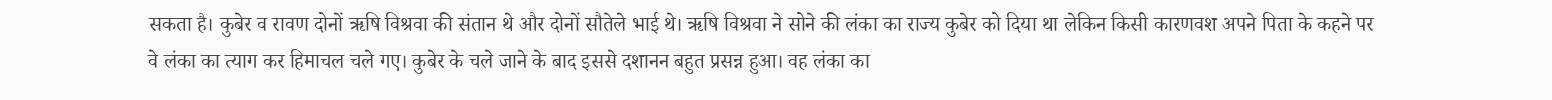सकता है। कुबेर व रावण दोनों ऋषि विश्रवा की संतान थे और दोनों सौतेले भाई थे। ऋषि विश्रवा ने सोने की लंका का राज्य कुबेर को दिया था लेकिन किसी कारणवश अपने पिता के कहने पर वे लंका का त्याग कर हिमाचल चले गए। कुबेर के चले जाने के बाद इससे दशानन बहुत प्रसन्न हुआ। वह लंका का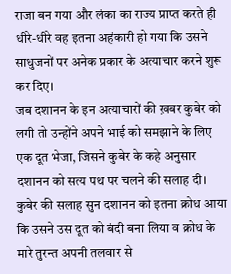राजा बन गया और लंका का राज्य प्राप्त करते ही धीरे-धीरे वह इतना अहंकारी हो गया कि उसने साधुजनों पर अनेक प्रकार के अत्याचार करने शुरू कर दिए।
जब दशानन के इन अत्याचारों की ख़बर कुबेर को लगी तो उन्होंने अपने भाई को समझाने के लिए एक दूत भेजा, जिसने कुबेर के कहे अनुसार दशानन को सत्य पथ पर चलने की सलाह दी। कुबेर की सलाह सुन दशानन को इतना क्रोध आया कि उसने उस दूत को बंदी बना लिया व क्रोध के मारे तुरन्त अपनी तलवार से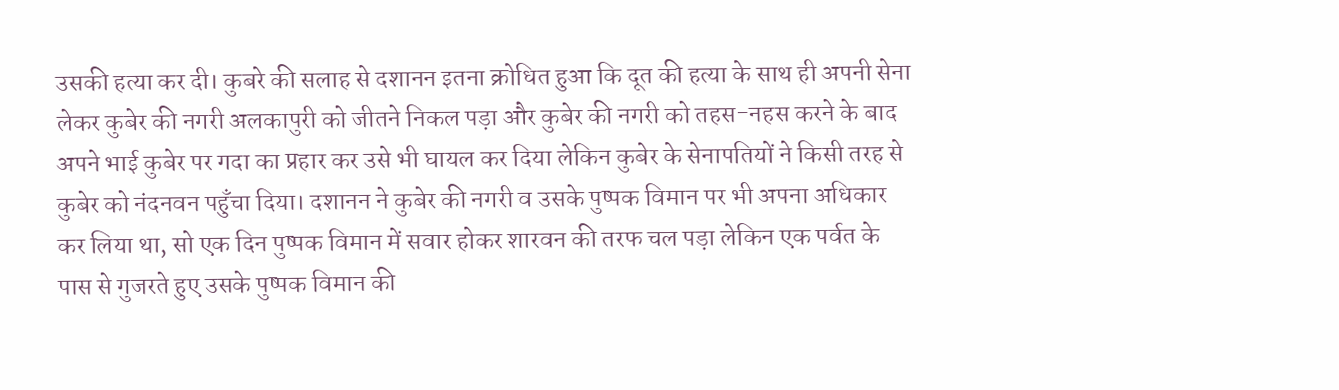उसकी हत्या कर दी। कुबरे की सलाह से दशानन इतना क्रोधित हुआ कि दूत की हत्या के साथ ही अपनी सेना लेकर कुबेर की नगरी अलकापुरी को जीतने निकल पड़ा और कुबेर की नगरी को तहस-नहस करने के बाद अपने भाई कुबेर पर गदा का प्रहार कर उसे भी घायल कर दिया लेकिन कुबेर के सेनापतियों ने किसी तरह से कुबेर को नंदनवन पहुँचा दिया। दशानन ने कुबेर की नगरी व उसके पुष्पक विमान पर भी अपना अधिकार कर लिया था, सो एक दिन पुष्पक विमान में सवार होकर शारवन की तरफ चल पड़ा लेकिन एक पर्वत के पास से गुजरते हुए उसके पुष्पक विमान की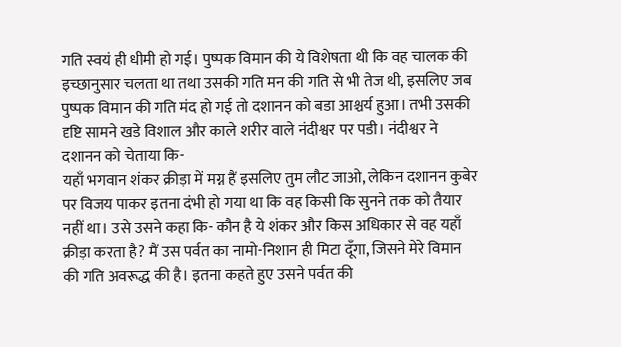गति स्वयं ही धीमी हो गई। पुष्पक विमान की ये विशेषता थी कि वह चालक की इच्छानुसार चलता था तथा उसकी गति मन की गति से भी तेज थी, इसलिए जब पुष्पक विमान की गति मंद हो गई तो दशानन को बडा आश्चर्य हुआ। तभी उसकी दृष्टि सामने खडे विशाल और काले शरीर वाले नंदीश्वर पर पडी। नंदीश्वर ने दशानन को चेताया कि-
यहाँ भगवान शंकर क्रीड़ा में मग्न हैं इसलिए तुम लौट जाओ, लेकिन दशानन कुबेर पर विजय पाकर इतना दंभी हो गया था कि वह किसी कि सुनने तक को तैयार नहीं था। उसे उसने कहा कि- कौन है ये शंकर और किस अधिकार से वह यहाँ क्रीड़ा करता है? मैं उस पर्वत का नामो-निशान ही मिटा दूँगा, जिसने मेरे विमान की गति अवरूद्ध की है। इतना कहते हुए उसने पर्वत की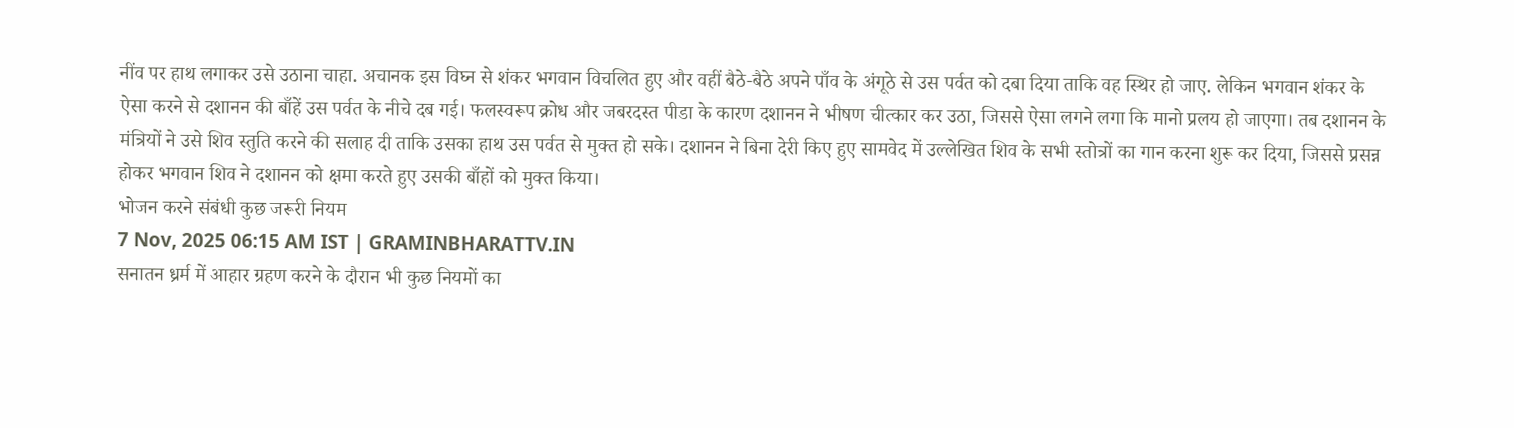नींव पर हाथ लगाकर उसे उठाना चाहा. अचानक इस विघ्न से शंकर भगवान विचलित हुए और वहीं बैठे-बैठे अपने पाँव के अंगूठे से उस पर्वत को दबा दिया ताकि वह स्थिर हो जाए. लेकिन भगवान शंकर के ऐसा करने से दशानन की बाँहें उस पर्वत के नीचे दब गई। फलस्वरूप क्रोध और जबरदस्त पीडा के कारण दशानन ने भीषण चीत्कार कर उठा, जिससे ऐसा लगने लगा कि मानो प्रलय हो जाएगा। तब दशानन के मंत्रियों ने उसे शिव स्तुति करने की सलाह दी ताकि उसका हाथ उस पर्वत से मुक्त हो सके। दशानन ने बिना देरी किए हुए सामवेद में उल्लेखित शिव के सभी स्तोत्रों का गान करना शुरू कर दिया, जिससे प्रसन्न होकर भगवान शिव ने दशानन को क्षमा करते हुए उसकी बाँहों को मुक्त किया।
भोजन करने संबंधी कुछ जरूरी नियम
7 Nov, 2025 06:15 AM IST | GRAMINBHARATTV.IN
सनातन ध्रर्म में आहार ग्रहण करने के दौरान भी कुछ नियमों का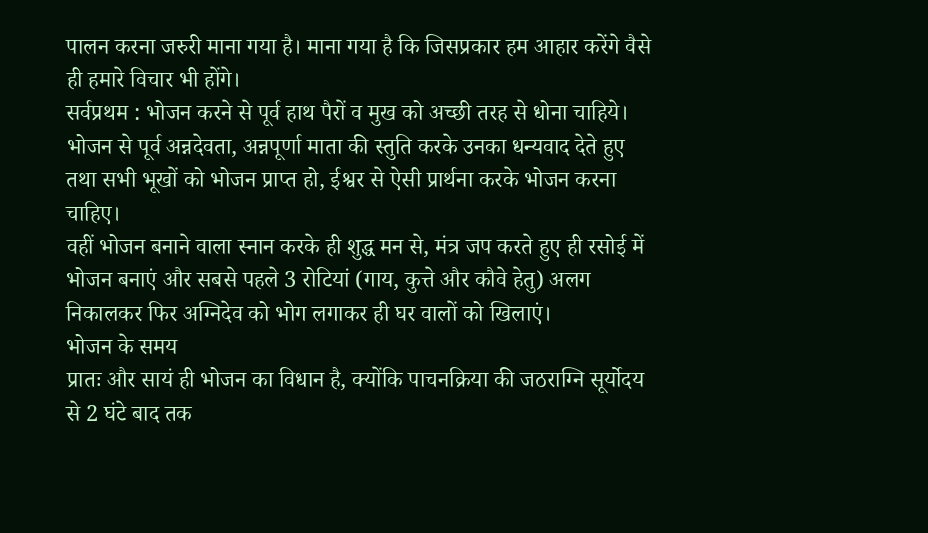पालन करना जरुरी माना गया है। माना गया है कि जिसप्रकार हम आहार करेंगे वैसे ही हमारे विचार भी होंगे।
सर्वप्रथम : भोजन करने से पूर्व हाथ पैरों व मुख को अच्छी तरह से धोना चाहिये। भोजन से पूर्व अन्नदेवता, अन्नपूर्णा माता की स्तुति करके उनका धन्यवाद देते हुए तथा सभी भूखों को भोजन प्राप्त हो, ईश्वर से ऐसी प्रार्थना करके भोजन करना चाहिए।
वहीं भोजन बनाने वाला स्नान करके ही शुद्ध मन से, मंत्र जप करते हुए ही रसोई में भोजन बनाएं और सबसे पहले 3 रोटियां (गाय, कुत्ते और कौवे हेतु) अलग निकालकर फिर अग्निदेव को भोग लगाकर ही घर वालों को खिलाएं।
भोजन के समय
प्रातः और सायं ही भोजन का विधान है, क्योंकि पाचनक्रिया की जठराग्नि सूर्योदय से 2 घंटे बाद तक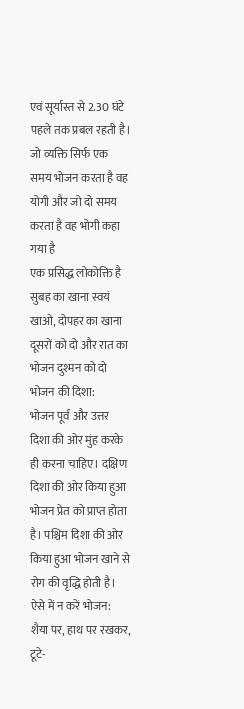एवं सूर्यास्त से 2.30 घंटे पहले तक प्रबल रहती है।
जो व्यक्ति सिर्फ एक समय भोजन करता है वह योगी और जो दो समय करता है वह भोगी कहा गया है
एक प्रसिद्ध लोकोक्ति है सुबह का खाना स्वयं खाओ, दोपहर का खाना दूसरों को दो और रात का भोजन दुश्मन को दो
भोजन की दिशा:
भोजन पूर्व और उत्तर दिशा की ओर मुंह करके ही करना चाहिए। दक्षिण दिशा की ओर किया हुआ भोजन प्रेत को प्राप्त होता है। पश्चिम दिशा की ओर किया हुआ भोजन खाने से रोग की वृद्धि होती है।
ऐसे में न करें भोजन:
शैया पर, हाथ पर रखकर, टूटे-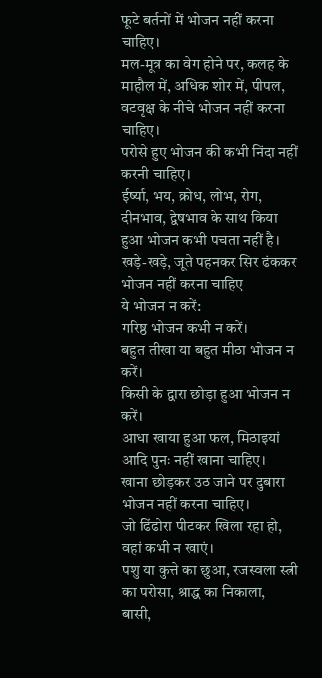फूटे बर्तनों में भोजन नहीं करना चाहिए।
मल-मूत्र का वेग होने पर, कलह के माहौल में, अधिक शोर में, पीपल, वटवृक्ष के नीचे भोजन नहीं करना चाहिए।
परोसे हुए भोजन की कभी निंदा नहीं करनी चाहिए।
ईर्ष्या, भय, क्रोध, लोभ, रोग, दीनभाव, द्वेषभाव के साथ किया हुआ भोजन कभी पचता नहीं है।
खड़े-खड़े, जूते पहनकर सिर ढंककर भोजन नहीं करना चाहिए
ये भोजन न करें:
गरिष्ठ भोजन कभी न करें।
बहुत तीखा या बहुत मीठा भोजन न करें।
किसी के द्वारा छोड़ा हुआ भोजन न करें।
आधा खाया हुआ फल, मिठाइयां आदि पुनः नहीं खाना चाहिए।
खाना छोड़कर उठ जाने पर दुबारा भोजन नहीं करना चाहिए।
जो ढिंढोरा पीटकर खिला रहा हो, वहां कभी न खाएं।
पशु या कुत्ते का छुआ, रजस्वला स्त्री का परोसा, श्राद्ध का निकाला, बासी,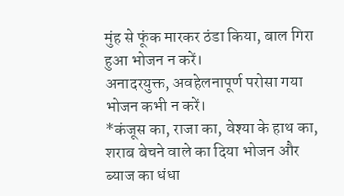मुंह से फूंक मारकर ठंडा किया, बाल गिरा हुआ भोजन न करें।
अनादरयुक्त, अवहेलनापूर्ण परोसा गया भोजन कभी न करें।
*कंजूस का, राजा का, वेश्या के हाथ का, शराब बेचने वाले का दिया भोजन और ब्याज का धंधा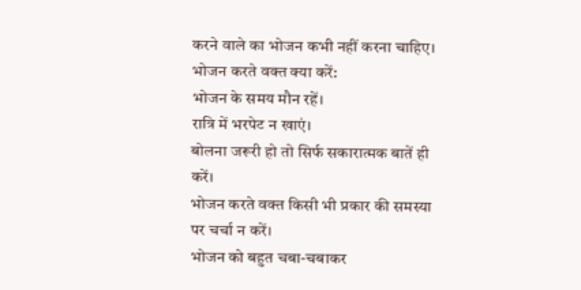करने वाले का भोजन कभी नहीं करना चाहिए।
भोजन करते वक्त क्या करें:
भोजन के समय मौन रहें।
रात्रि में भरपेट न खाएं।
बोलना जरूरी हो तो सिर्फ सकारात्मक बातें ही करें।
भोजन करते वक्त किसी भी प्रकार की समस्या पर चर्चा न करें।
भोजन को बहुत चबा-चबाकर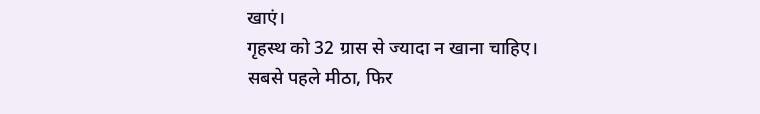खाएं।
गृहस्थ को 32 ग्रास से ज्यादा न खाना चाहिए।
सबसे पहले मीठा, फिर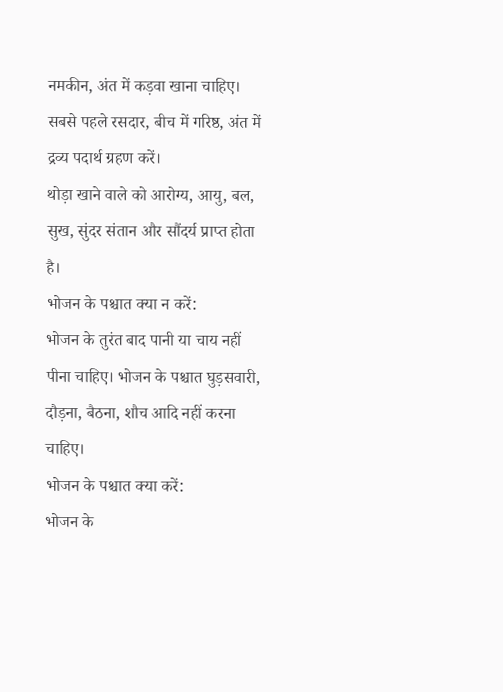नमकीन, अंत में कड़वा खाना चाहिए।
सबसे पहले रसदार, बीच में गरिष्ठ, अंत में द्रव्य पदार्थ ग्रहण करें।
थोड़ा खाने वाले को आरोग्य, आयु, बल, सुख, सुंदर संतान और सौंदर्य प्राप्त होता है।
भोजन के पश्चात क्या न करें:
भोजन के तुरंत बाद पानी या चाय नहीं पीना चाहिए। भोजन के पश्चात घुड़सवारी, दौड़ना, बैठना, शौच आदि नहीं करना चाहिए।
भोजन के पश्चात क्या करें:
भोजन के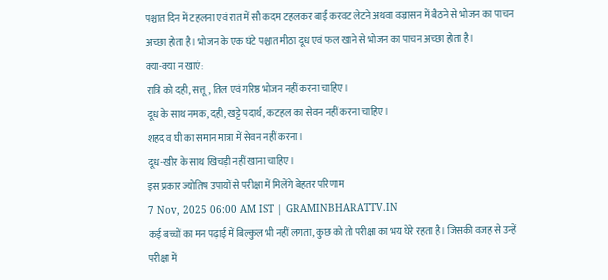पश्चात दिन में टहलना एवं रात में सौ कदम टहलकर बाईं करवट लेटने अथवा वज्रासन में बैठने से भोजन का पाचन अच्छा होता है। भोजन के एक घंटे पश्चात मीठा दूध एवं फल खाने से भोजन का पाचन अच्छा होता है।
क्या-क्या न खाएं:
रात्रि को दही, सत्तू, तिल एवं गरिष्ठ भोजन नहीं करना चाहिए।
दूध के साथ नमक, दही, खट्टे पदार्थ, कटहल का सेवन नहीं करना चाहिए।
शहद व घी का समान मात्रा में सेवन नहीं करना।
दूध-खीर के साथ खिचड़ी नहीं खाना चाहिए।
इस प्रकार ज्योतिष उपायों से परीक्षा में मिलेंगे बेहतर परिणाम
7 Nov, 2025 06:00 AM IST | GRAMINBHARATTV.IN
कई बच्चों का मन पढ़ाई में बिल्कुल भी नहीं लगता, कुछ को तो परीक्षा का भय घेरे रहता है। जिसकी वजह से उन्हें परीक्षा में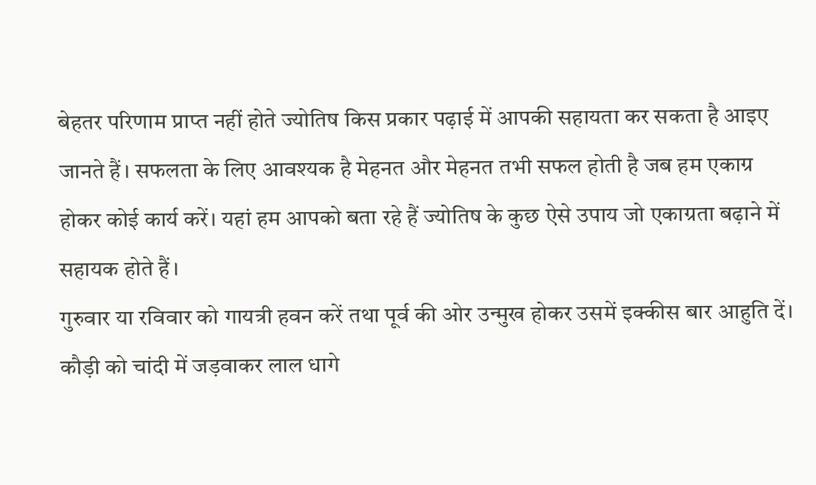बेहतर परिणाम प्राप्त नहीं होते ज्योतिष किस प्रकार पढ़ाई में आपकी सहायता कर सकता है आइए जानते हैं। सफलता के लिए आवश्यक है मेहनत और मेहनत तभी सफल होती है जब हम एकाग्र होकर कोई कार्य करें। यहां हम आपको बता रहे हैं ज्योतिष के कुछ ऐसे उपाय जो एकाग्रता बढ़ाने में सहायक होते हैं।
गुरुवार या रविवार को गायत्री हवन करें तथा पूर्व की ओर उन्मुख होकर उसमें इक्कीस बार आहुति दें।
कौड़ी को चांदी में जड़वाकर लाल धागे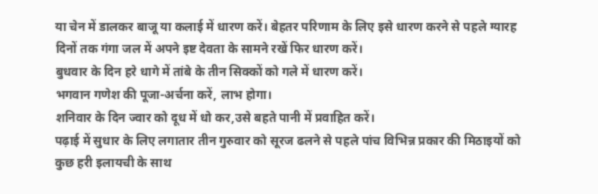या चेन में डालकर बाजू या कलाई में धारण करें। बेहतर परिणाम के लिए इसे धारण करने से पहले ग्यारह दिनों तक गंगा जल में अपने इष्ट देवता के सामने रखें फिर धारण करें।
बुधवार के दिन हरे धागे में तांबे के तीन सिक्कों को गले में धारण करें।
भगवान गणेश की पूजा-अर्चना करें, लाभ होगा।
शनिवार के दिन ज्वार को दूध में धो कर,उसे बहते पानी में प्रवाहित करें।
पढ़ाई में सुधार के लिए लगातार तीन गुरुवार को सूरज ढलने से पहले पांच विभिन्न प्रकार की मिठाइयों को कुछ हरी इलायची के साथ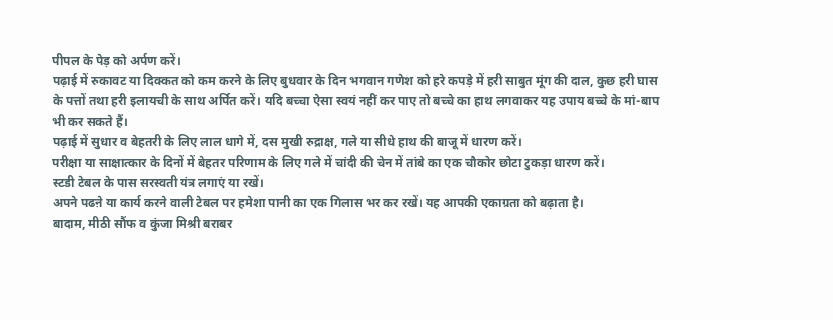पीपल के पेड़ को अर्पण करें।
पढ़ाई में रुकावट या दिक्कत को कम करने के लिए बुधवार के दिन भगवान गणेश को हरे कपड़े में हरी साबुत मूंग की दाल, कुछ हरी घास के पत्तों तथा हरी इलायची के साथ अर्पित करें। यदि बच्चा ऐसा स्वयं नहीं कर पाए तो बच्चे का हाथ लगवाकर यह उपाय बच्चे के मां-बाप भी कर सकते हैं।
पढ़ाई में सुधार व बेहतरी के लिए लाल धागे में, दस मुखी रुद्राक्ष, गले या सीधे हाथ की बाजू में धारण करें।
परीक्षा या साक्षात्कार के दिनों में बेहतर परिणाम के लिए गले में चांदी की चेन में तांबे का एक चौकोर छोटा टुकड़ा धारण करें।
स्टडी टेबल के पास सरस्वती यंत्र लगाएं या रखें।
अपने पढऩे या कार्य करने वाली टेबल पर हमेशा पानी का एक गिलास भर कर रखें। यह आपकी एकाग्रता को बढ़ाता है।
बादाम, मीठी सौंफ व कुंजा मिश्री बराबर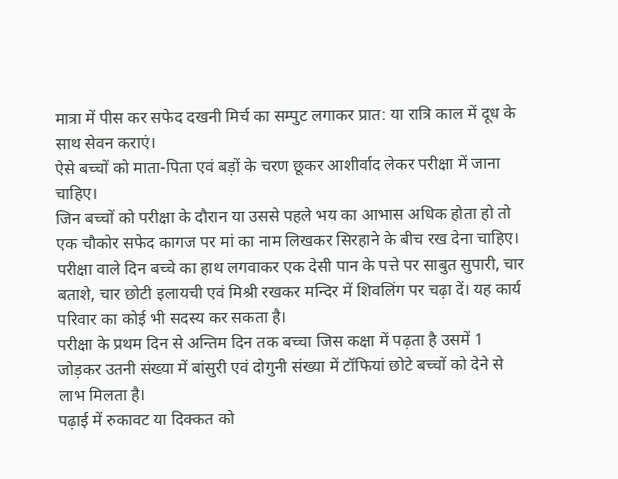मात्रा में पीस कर सफेद दखनी मिर्च का सम्पुट लगाकर प्रात: या रात्रि काल में दूध के साथ सेवन कराएं।
ऐसे बच्चों को माता-पिता एवं बड़ों के चरण छूकर आशीर्वाद लेकर परीक्षा में जाना चाहिए।
जिन बच्चों को परीक्षा के दौरान या उससे पहले भय का आभास अधिक होता हो तो एक चौकोर सफेद कागज पर मां का नाम लिखकर सिरहाने के बीच रख देना चाहिए।
परीक्षा वाले दिन बच्चे का हाथ लगवाकर एक देसी पान के पत्ते पर साबुत सुपारी, चार बताशे, चार छोटी इलायची एवं मिश्री रखकर मन्दिर में शिवलिंग पर चढ़ा दें। यह कार्य परिवार का कोई भी सदस्य कर सकता है।
परीक्षा के प्रथम दिन से अन्तिम दिन तक बच्चा जिस कक्षा में पढ़ता है उसमें 1 जोड़कर उतनी संख्या में बांसुरी एवं दोगुनी संख्या में टॉफियां छोटे बच्चों को देने से लाभ मिलता है।
पढ़ाई में रुकावट या दिक्कत को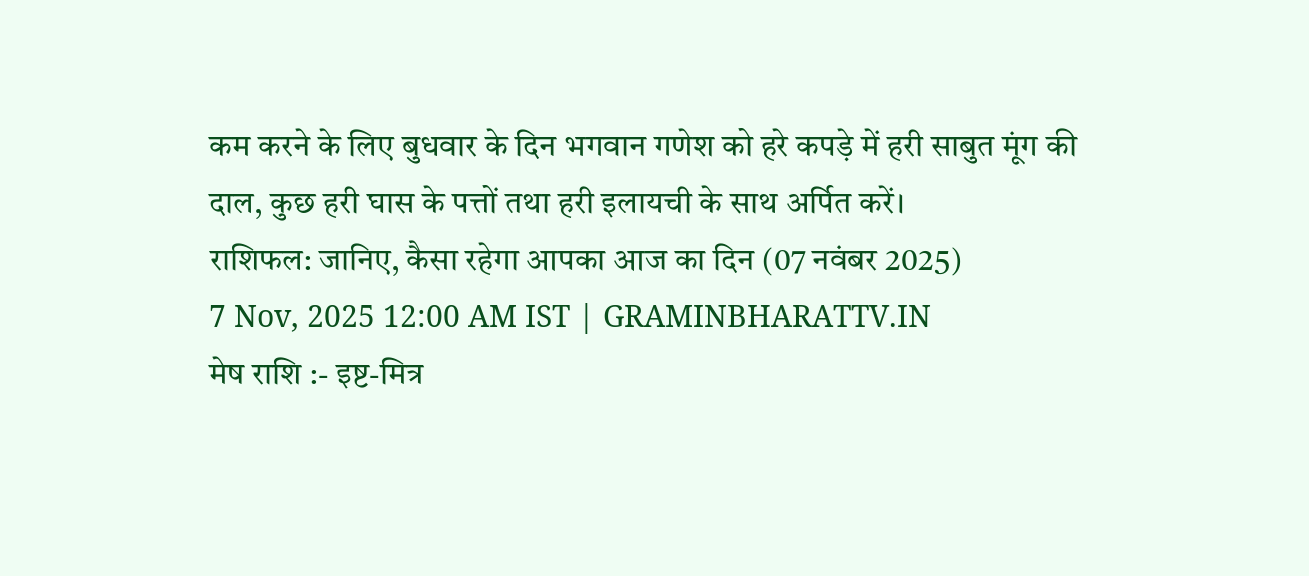कम करने के लिए बुधवार के दिन भगवान गणेश को हरे कपड़े में हरी साबुत मूंग की दाल, कुछ हरी घास के पत्तों तथा हरी इलायची के साथ अर्पित करें।
राशिफल: जानिए, कैसा रहेगा आपका आज का दिन (07 नवंबर 2025)
7 Nov, 2025 12:00 AM IST | GRAMINBHARATTV.IN
मेष राशि :- इष्ट-मित्र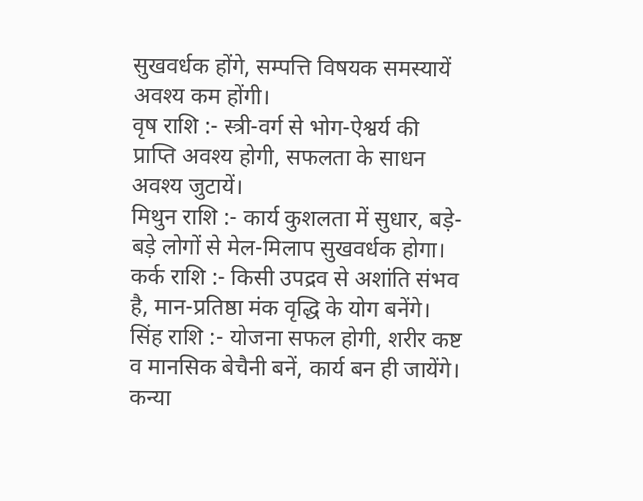सुखवर्धक होंगे, सम्पत्ति विषयक समस्यायें अवश्य कम होंगी।
वृष राशि :- स्त्री-वर्ग से भोग-ऐश्वर्य की प्राप्ति अवश्य होगी, सफलता के साधन अवश्य जुटायें।
मिथुन राशि :- कार्य कुशलता में सुधार, बड़े-बड़े लोगों से मेल-मिलाप सुखवर्धक होगा।
कर्क राशि :- किसी उपद्रव से अशांति संभव है, मान-प्रतिष्ठा मंक वृद्धि के योग बनेंगे।
सिंह राशि :- योजना सफल होगी, शरीर कष्ट व मानसिक बेचैनी बनें, कार्य बन ही जायेंगे।
कन्या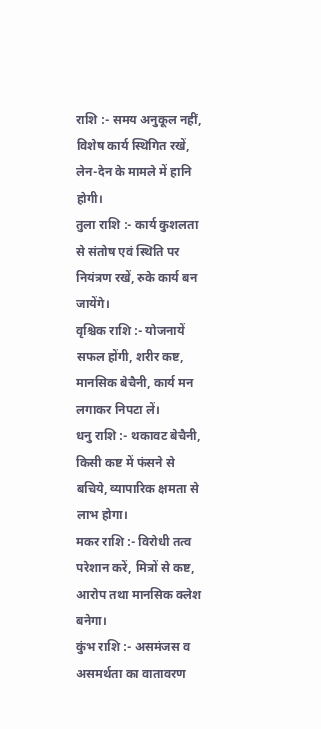राशि :- समय अनुकूल नहीं, विशेष कार्य स्थिगित रखें, लेन-देन के मामले में हानि होगी।
तुला राशि :- कार्य कुशलता से संतोष एवं स्थिति पर नियंत्रण रखें, रुके कार्य बन जायेंगे।
वृश्चिक राशि :- योजनायें सफल होंगी, शरीर कष्ट, मानसिक बेचैनी, कार्य मन लगाकर निपटा लें।
धनु राशि :- थकावट बेचैनी, किसी कष्ट में फंसने से बचिये, व्यापारिक क्षमता से लाभ होगा।
मकर राशि :- विरोधी तत्व परेशान करें, मित्रों से कष्ट, आरोप तथा मानसिक क्लेश बनेगा।
कुंभ राशि :- असमंजस व असमर्थता का वातावरण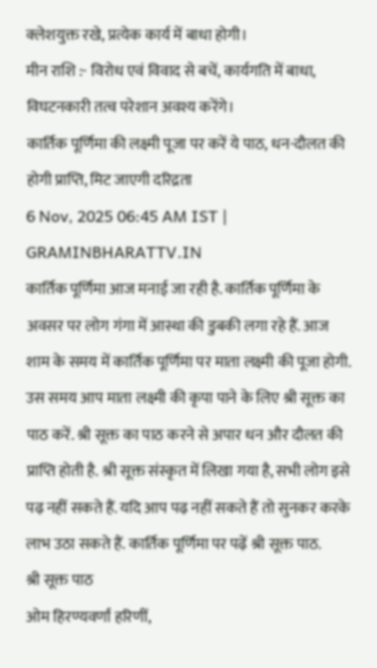क्लेशयुक्त रखे, प्रत्येक कार्य में बाधा होगी।
मीन राशि :- विरोध एवं विवाद से बचें, कार्यगति में बाधा, विघटनकारी तत्व परेशान अवश्य करेंगे।
कार्तिक पूर्णिमा की लक्ष्मी पूजा पर करें ये पाठ, धन-दौलत की होगी प्राप्ति, मिट जाएगी दरिद्रता
6 Nov, 2025 06:45 AM IST | GRAMINBHARATTV.IN
कार्तिक पूर्णिमा आज मनाई जा रही है. कार्तिक पूर्णिमा के अवसर पर लोग गंगा में आस्था की डुबकी लगा रहे हैं. आज शाम के समय में कार्तिक पूर्णिमा पर माता लक्ष्मी की पूजा होगी. उस समय आप माता लक्ष्मी की कृपा पाने के लिए श्री सूक्त का पाठ करें. श्री सूक्त का पाठ करने से अपार धन और दौलत की प्राप्ति होती है. श्री सूक्त संस्कृत में लिखा गया है, सभी लोग इसे पढ़ नहीं सकते हैं. यदि आप पढ़ नहीं सकते हैं तो सुनकर करके लाभ उठा सकते हैं. कार्तिक पूर्णिमा पर पढ़ें श्री सूक्त पाठ.
श्री सूक्त पाठ
ओम हिरण्यवर्णां हरिणीं,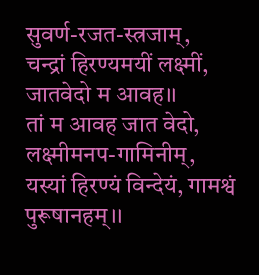सुवर्ण-रजत-स्त्रजाम्,
चन्द्रां हिरण्यमयीं लक्ष्मीं, जातवेदो म आवह।।
तां म आवह जात वेदो, लक्ष्मीमनप-गामिनीम्,
यस्यां हिरण्यं विन्देयं, गामश्वं पुरूषानहम्।।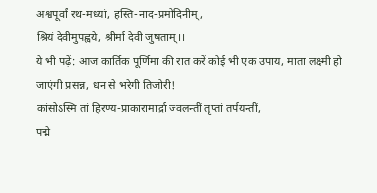अश्वपूर्वां रथ-मध्यां, हस्ति-नाद-प्रमोदिनीम्,
श्रियं देवीमुपह्वये, श्रीर्मा देवी जुषताम्।।
ये भी पढ़ें: आज कार्तिक पूर्णिमा की रात करें कोई भी एक उपाय, माता लक्ष्मी हो जाएंगी प्रसन्न, धन से भरेगी तिजोरी!
कांसोऽस्मि तां हिरण्य-प्राकारामार्द्रा ज्वलन्तीं तृप्तां तर्पयन्तीं,
पद्मे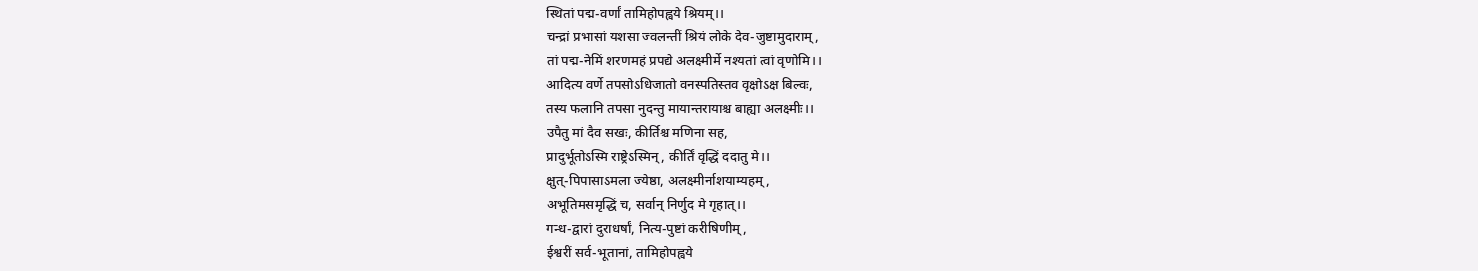स्थितां पद्म-वर्णां तामिहोपह्वये श्रियम्।।
चन्द्रां प्रभासां यशसा ज्वलन्तीं श्रियं लोके देव-जुष्टामुदाराम्,
तां पद्म-नेमिं शरणमहं प्रपद्ये अलक्ष्मीर्मे नश्यतां त्वां वृणोमि।।
आदित्य वर्णे तपसोऽधिजातो वनस्पतिस्तव वृक्षोऽक्ष बिल्वः,
तस्य फलानि तपसा नुदन्तु मायान्तरायाश्च बाह्या अलक्ष्मीः।।
उपैतु मां दैव सखः, कीर्तिश्च मणिना सह,
प्रादुर्भूतोऽस्मि राष्ट्रेऽस्मिन्, कीर्तिं वृद्धिं ददातु मे।।
क्षुत्-पिपासाऽमला ज्येष्ठा, अलक्ष्मीर्नाशयाम्यहम्,
अभूतिमसमृद्धिं च, सर्वान् निर्णुद मे गृहात्।।
गन्ध-द्वारां दुराधर्षां, नित्य-पुष्टां करीषिणीम्,
ईश्वरीं सर्व-भूतानां, तामिहोपह्वये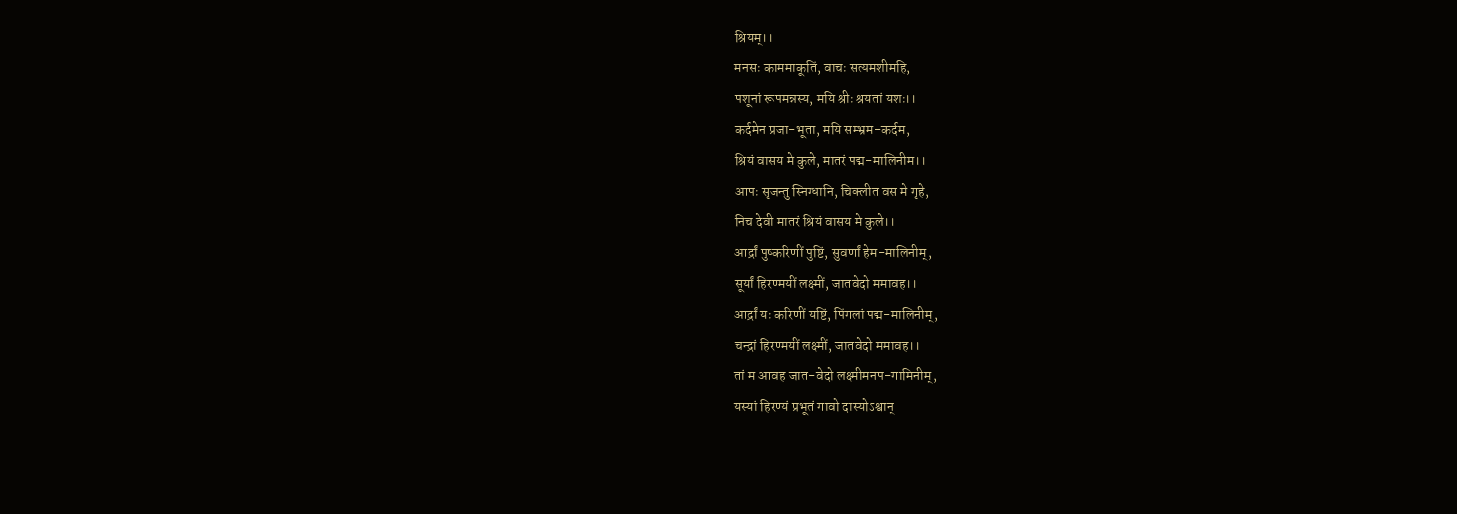श्रियम्।।
मनसः काममाकूतिं, वाचः सत्यमशीमहि,
पशूनां रूपमन्नस्य, मयि श्रीः श्रयतां यशः।।
कर्दमेन प्रजा-भूता, मयि सम्भ्रम-कर्दम,
श्रियं वासय मे कुले, मातरं पद्म-मालिनीम।।
आपः सृजन्तु स्निग्धानि, चिक्लीत वस मे गृहे,
निच देवी मातरं श्रियं वासय मे कुले।।
आर्द्रां पुष्करिणीं पुष्टिं, सुवर्णां हेम-मालिनीम्,
सूर्यां हिरण्मयीं लक्ष्मीं, जातवेदो ममावह।।
आर्द्रां यः करिणीं यष्टिं, पिंगलां पद्म-मालिनीम्,
चन्द्रां हिरण्मयीं लक्ष्मीं, जातवेदो ममावह।।
तां म आवह जात-वेदो लक्ष्मीमनप-गामिनीम्,
यस्यां हिरण्यं प्रभूतं गावो दास्योऽश्वान्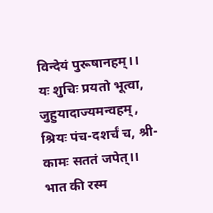विन्देयं पुरूषानहम्।।
यः शुचिः प्रयतो भूत्वा, जुहुयादाज्यमन्वहम्,
श्रियः पंच-दशर्चं च, श्री-कामः सततं जपेत्।।
भात की रस्म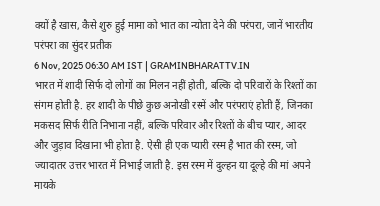क्यों है खास, कैसे शुरु हुई मामा को भात का न्योता देने की परंपरा, जानें भारतीय परंपरा का सुंदर प्रतीक
6 Nov, 2025 06:30 AM IST | GRAMINBHARATTV.IN
भारत में शादी सिर्फ दो लोगों का मिलन नहीं होती, बल्कि दो परिवारों के रिश्तों का संगम होती है. हर शादी के पीछे कुछ अनोखी रस्में और परंपराएं होती हैं, जिनका मकसद सिर्फ रीति निभाना नहीं, बल्कि परिवार और रिश्तों के बीच प्यार, आदर और जुड़ाव दिखाना भी होता है. ऐसी ही एक प्यारी रस्म है भात की रस्म, जो ज्यादातर उत्तर भारत में निभाई जाती है. इस रस्म में दुल्हन या दूल्हे की मां अपने मायके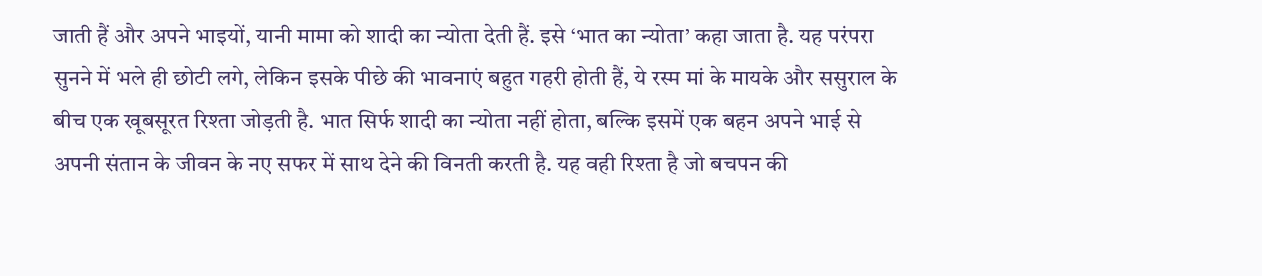जाती हैं और अपने भाइयों, यानी मामा को शादी का न्योता देती हैं. इसे ‘भात का न्योता’ कहा जाता है. यह परंपरा सुनने में भले ही छोटी लगे, लेकिन इसके पीछे की भावनाएं बहुत गहरी होती हैं, ये रस्म मां के मायके और ससुराल के बीच एक खूबसूरत रिश्ता जोड़ती है. भात सिर्फ शादी का न्योता नहीं होता, बल्कि इसमें एक बहन अपने भाई से अपनी संतान के जीवन के नए सफर में साथ देने की विनती करती है. यह वही रिश्ता है जो बचपन की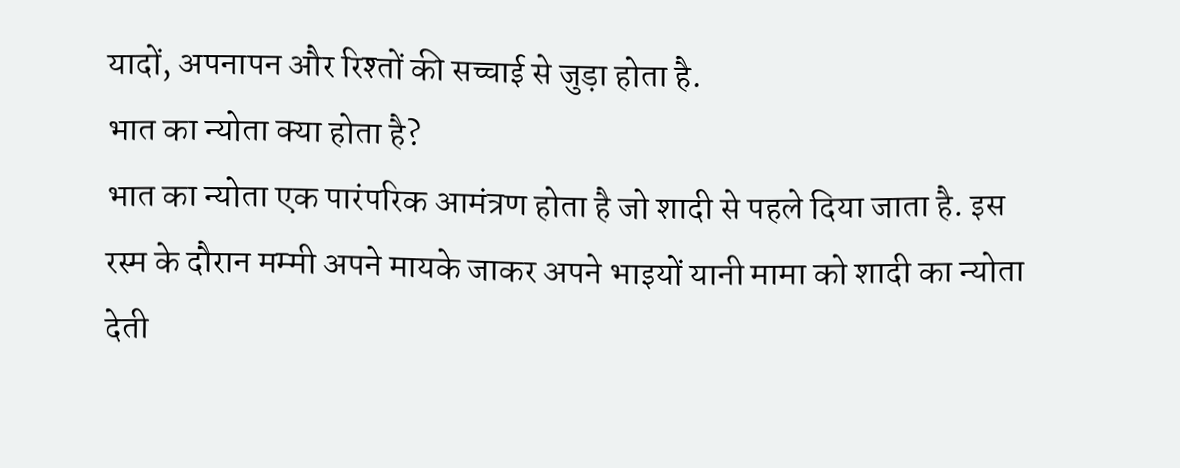यादों, अपनापन और रिश्तों की सच्चाई से जुड़ा होता है.
भात का न्योता क्या होता है?
भात का न्योता एक पारंपरिक आमंत्रण होता है जो शादी से पहले दिया जाता है. इस रस्म के दौरान मम्मी अपने मायके जाकर अपने भाइयों यानी मामा को शादी का न्योता देती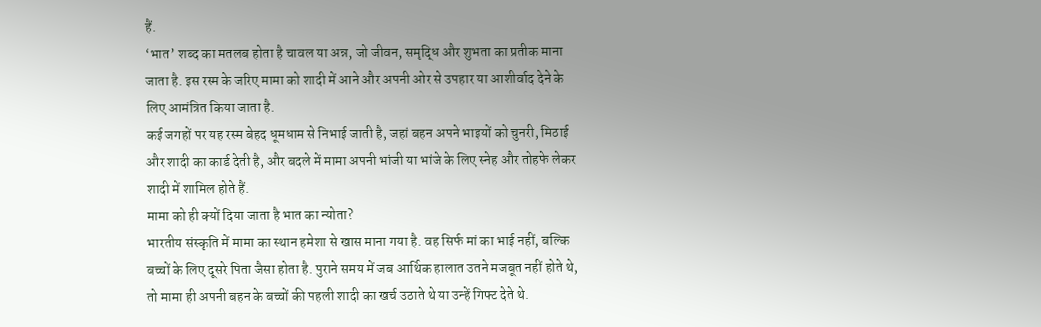हैं.
‘भात’ शब्द का मतलब होता है चावल या अन्न, जो जीवन, समृद्धि और शुभता का प्रतीक माना जाता है. इस रस्म के जरिए मामा को शादी में आने और अपनी ओर से उपहार या आशीर्वाद देने के लिए आमंत्रित किया जाता है.
कई जगहों पर यह रस्म बेहद धूमधाम से निभाई जाती है, जहां बहन अपने भाइयों को चुनरी, मिठाई और शादी का कार्ड देती है, और बदले में मामा अपनी भांजी या भांजे के लिए स्नेह और तोहफे लेकर शादी में शामिल होते हैं.
मामा को ही क्यों दिया जाता है भात का न्योता?
भारतीय संस्कृति में मामा का स्थान हमेशा से खास माना गया है. वह सिर्फ मां का भाई नहीं, बल्कि बच्चों के लिए दूसरे पिता जैसा होता है. पुराने समय में जब आर्थिक हालात उतने मजबूत नहीं होते थे, तो मामा ही अपनी बहन के बच्चों की पहली शादी का खर्च उठाते थे या उन्हें गिफ्ट देते थे.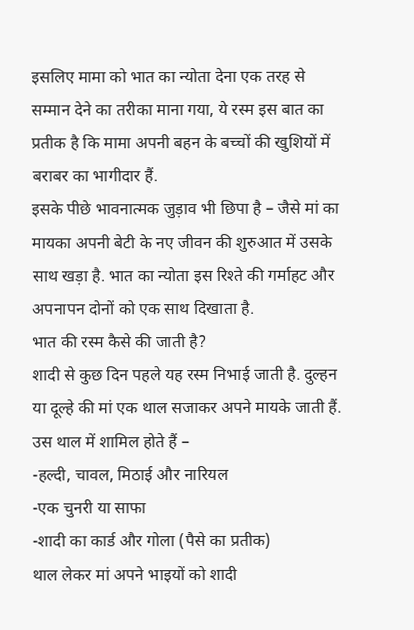इसलिए मामा को भात का न्योता देना एक तरह से सम्मान देने का तरीका माना गया, ये रस्म इस बात का प्रतीक है कि मामा अपनी बहन के बच्चों की खुशियों में बराबर का भागीदार हैं.
इसके पीछे भावनात्मक जुड़ाव भी छिपा है – जैसे मां का मायका अपनी बेटी के नए जीवन की शुरुआत में उसके साथ खड़ा है. भात का न्योता इस रिश्ते की गर्माहट और अपनापन दोनों को एक साथ दिखाता है.
भात की रस्म कैसे की जाती है?
शादी से कुछ दिन पहले यह रस्म निभाई जाती है. दुल्हन या दूल्हे की मां एक थाल सजाकर अपने मायके जाती हैं. उस थाल में शामिल होते हैं –
-हल्दी, चावल, मिठाई और नारियल
-एक चुनरी या साफा
-शादी का कार्ड और गोला (पैसे का प्रतीक)
थाल लेकर मां अपने भाइयों को शादी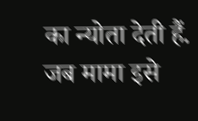का न्योता देती हैं. जब मामा इसे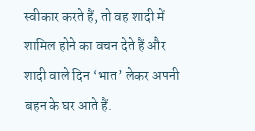स्वीकार करते हैं, तो वह शादी में शामिल होने का वचन देते हैं और शादी वाले दिन ‘भात’ लेकर अपनी बहन के घर आते हैं.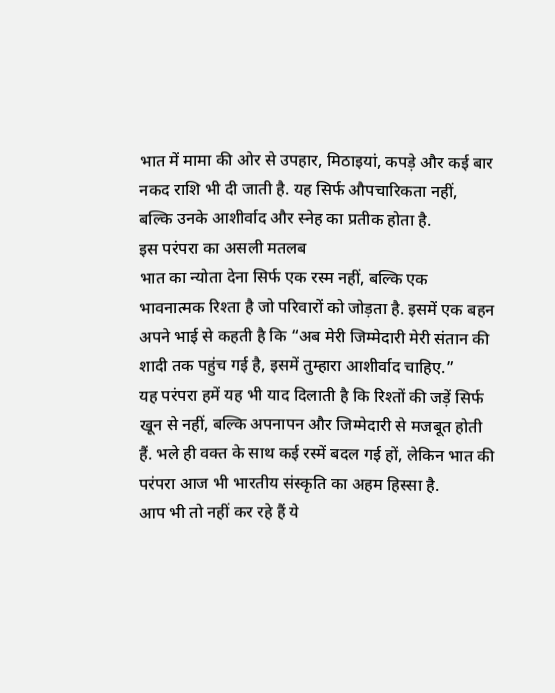भात में मामा की ओर से उपहार, मिठाइयां, कपड़े और कई बार नकद राशि भी दी जाती है. यह सिर्फ औपचारिकता नहीं, बल्कि उनके आशीर्वाद और स्नेह का प्रतीक होता है.
इस परंपरा का असली मतलब
भात का न्योता देना सिर्फ एक रस्म नहीं, बल्कि एक भावनात्मक रिश्ता है जो परिवारों को जोड़ता है. इसमें एक बहन अपने भाई से कहती है कि “अब मेरी जिम्मेदारी मेरी संतान की शादी तक पहुंच गई है, इसमें तुम्हारा आशीर्वाद चाहिए.”
यह परंपरा हमें यह भी याद दिलाती है कि रिश्तों की जड़ें सिर्फ खून से नहीं, बल्कि अपनापन और जिम्मेदारी से मजबूत होती हैं. भले ही वक्त के साथ कई रस्में बदल गई हों, लेकिन भात की परंपरा आज भी भारतीय संस्कृति का अहम हिस्सा है.
आप भी तो नहीं कर रहे हैं ये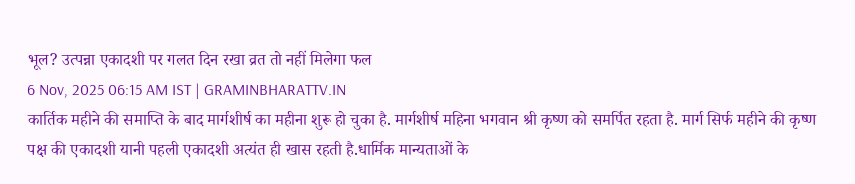भूल? उत्पन्ना एकादशी पर गलत दिन रखा व्रत तो नहीं मिलेगा फल
6 Nov, 2025 06:15 AM IST | GRAMINBHARATTV.IN
कार्तिक महीने की समाप्ति के बाद मार्गशीर्ष का महीना शुरू हो चुका है. मार्गशीर्ष महिना भगवान श्री कृष्ण को समर्पित रहता है. मार्ग सिर्फ महीने की कृष्ण पक्ष की एकादशी यानी पहली एकादशी अत्यंत ही खास रहती है.धार्मिक मान्यताओं के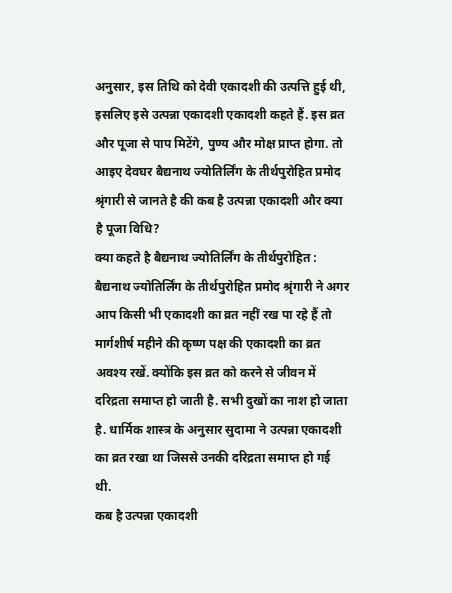अनुसार, इस तिथि को देवी एकादशी की उत्पत्ति हुई थी, इसलिए इसे उत्पन्ना एकादशी एकादशी कहते हैं. इस व्रत और पूजा से पाप मिटेंगे, पुण्य और मोक्ष प्राप्त होगा. तो आइए देवघर बैद्यनाथ ज्योतिर्लिंग के तीर्थपुरोहित प्रमोद श्रृंगारी से जानते है की कब है उत्पन्ना एकादशी और क्या है पूजा विधि?
क्या कहते है बैद्यनाथ ज्योतिर्लिंग के तीर्थपुरोहित :
बैद्यनाथ ज्योतिर्लिंग के तीर्थपुरोहित प्रमोद श्रृंगारी ने अगर आप किसी भी एकादशी का व्रत नहीं रख पा रहे हैं तो मार्गशीर्ष महीने की कृष्ण पक्ष की एकादशी का व्रत अवश्य रखें. क्योंकि इस व्रत को करने से जीवन में दरिद्रता समाप्त हो जाती है. सभी दुखों का नाश हो जाता है. धार्मिक शास्त्र के अनुसार सुदामा ने उत्पन्ना एकादशी का व्रत रखा था जिससे उनकी दरिद्रता समाप्त हो गई थी.
कब है उत्पन्ना एकादशी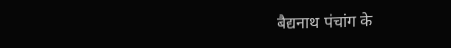बैद्यनाथ पंचांग के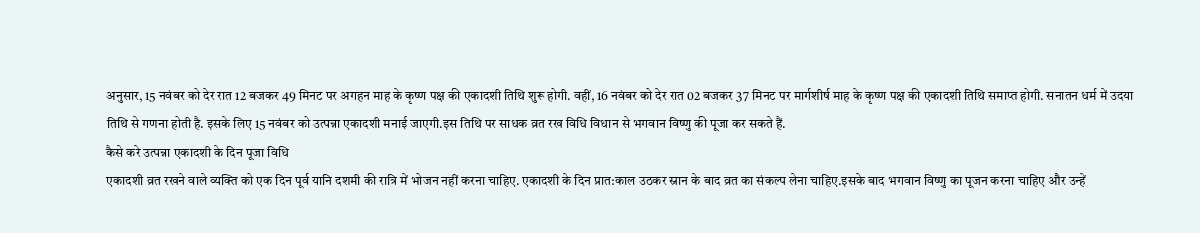अनुसार, 15 नवंबर को देर रात 12 बजकर 49 मिनट पर अगहन माह के कृष्ण पक्ष की एकादशी तिथि शुरू होगी. वहीं, 16 नवंबर को देर रात 02 बजकर 37 मिनट पर मार्गशीर्ष माह के कृष्ण पक्ष की एकादशी तिथि समाप्त होगी. सनातन धर्म में उदया तिथि से गणना होती है. इसके लिए 15 नवंबर को उत्पन्ना एकादशी मनाई जाएगी.इस तिथि पर साधक व्रत रख विधि विधान से भगवान विष्णु की पूजा कर सकते हैं.
कैसे करे उत्पन्ना एकादशी के दिन पूजा विधि
एकादशी व्रत रखने वाले व्यक्ति को एक दिन पूर्व यानि दशमी की रात्रि में भोजन नहीं करना चाहिए. एकादशी के दिन प्रात:काल उठकर स्नान के बाद व्रत का संकल्प लेना चाहिए.इसके बाद भगवान विष्णु का पूजन करना चाहिए और उन्हें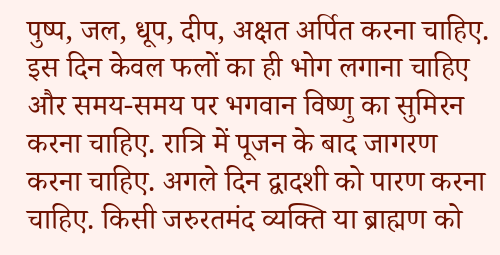पुष्प, जल, धूप, दीप, अक्षत अर्पित करना चाहिए. इस दिन केवल फलों का ही भोग लगाना चाहिए और समय-समय पर भगवान विष्णु का सुमिरन करना चाहिए. रात्रि में पूजन के बाद जागरण करना चाहिए. अगले दिन द्वादशी को पारण करना चाहिए. किसी जरुरतमंद व्यक्ति या ब्राह्मण को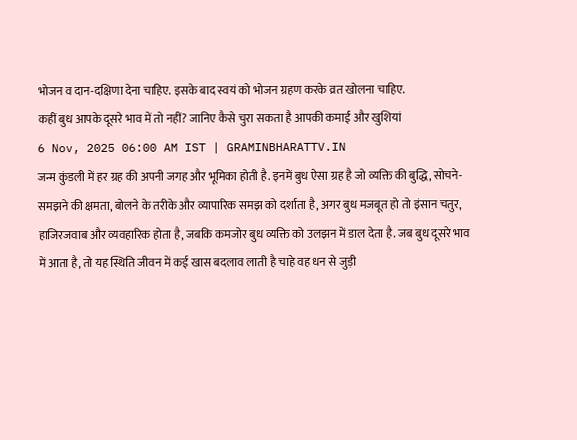भोजन व दान-दक्षिणा देना चाहिए. इसके बाद स्वयं को भोजन ग्रहण करके व्रत खोलना चाहिए.
कहीं बुध आपके दूसरे भाव में तो नहीं? जानिए कैसे चुरा सकता है आपकी कमाई और खुशियां
6 Nov, 2025 06:00 AM IST | GRAMINBHARATTV.IN
जन्म कुंडली में हर ग्रह की अपनी जगह और भूमिका होती है. इनमें बुध ऐसा ग्रह है जो व्यक्ति की बुद्धि, सोचने-समझने की क्षमता, बोलने के तरीके और व्यापारिक समझ को दर्शाता है, अगर बुध मजबूत हो तो इंसान चतुर, हाजिरजवाब और व्यवहारिक होता है, जबकि कमजोर बुध व्यक्ति को उलझन में डाल देता है. जब बुध दूसरे भाव में आता है, तो यह स्थिति जीवन में कई खास बदलाव लाती है चाहे वह धन से जुड़ी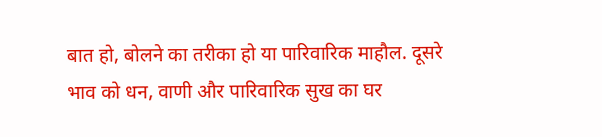बात हो, बोलने का तरीका हो या पारिवारिक माहौल. दूसरे भाव को धन, वाणी और पारिवारिक सुख का घर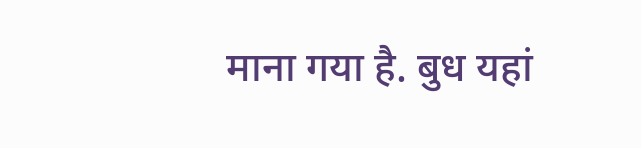माना गया है. बुध यहां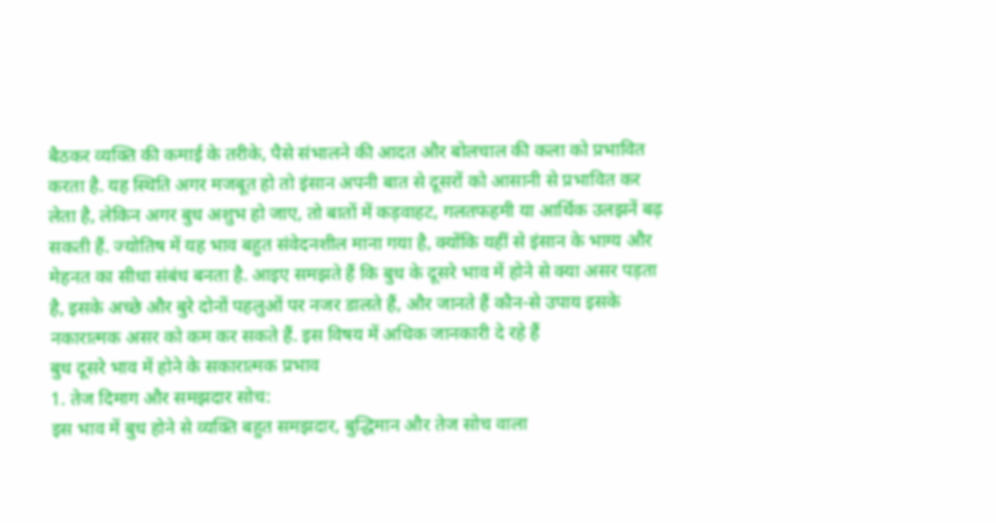बैठकर व्यक्ति की कमाई के तरीके, पैसे संभालने की आदत और बोलचाल की कला को प्रभावित करता है. यह स्थिति अगर मजबूत हो तो इंसान अपनी बात से दूसरों को आसानी से प्रभावित कर लेता है, लेकिन अगर बुध अशुभ हो जाए, तो बातों में कड़वाहट, गलतफहमी या आर्थिक उलझनें बढ़ सकती हैं. ज्योतिष में यह भाव बहुत संवेदनशील माना गया है, क्योंकि यहीं से इंसान के भाग्य और मेहनत का सीधा संबंध बनता है. आइए समझते हैं कि बुध के दूसरे भाव में होने से क्या असर पड़ता है, इसके अच्छे और बुरे दोनों पहलुओं पर नजर डालते हैं, और जानते हैं कौन-से उपाय इसके नकारात्मक असर को कम कर सकते हैं. इस विषय में अधिक जानकारी दे रहे हैं
बुध दूसरे भाव में होने के सकारात्मक प्रभाव
1. तेज दिमाग और समझदार सोच:
इस भाव में बुध होने से व्यक्ति बहुत समझदार, बुद्धिमान और तेज सोच वाला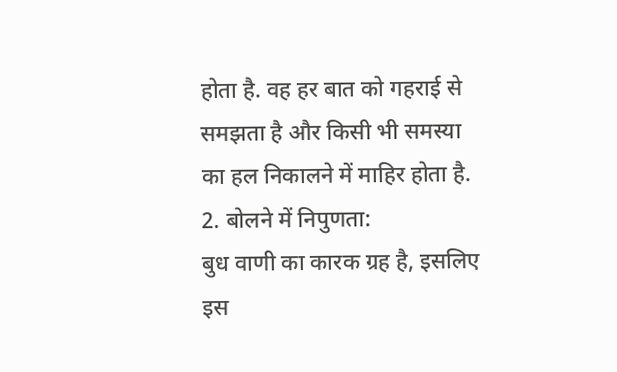होता है. वह हर बात को गहराई से समझता है और किसी भी समस्या का हल निकालने में माहिर होता है.
2. बोलने में निपुणता:
बुध वाणी का कारक ग्रह है, इसलिए इस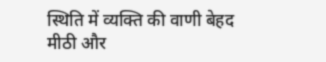स्थिति में व्यक्ति की वाणी बेहद मीठी और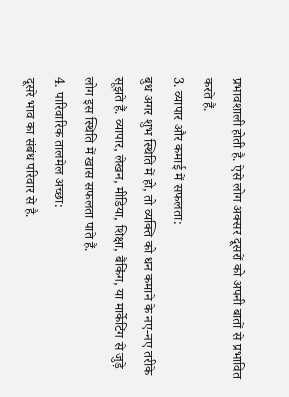प्रभावशाली होती है. ऐसे लोग अक्सर दूसरों को अपनी बातों से प्रभावित करते हैं.
3. व्यापार और कमाई में सफलता:
बुध अगर शुभ स्थिति में हो, तो व्यक्ति को धन कमाने के नए-नए तरीके सूझते हैं. व्यापार, लेखन, मीडिया, शिक्षा, बैंकिंग, या मार्केटिंग से जुड़े लोग इस स्थिति में खास सफलता पाते हैं.
4. पारिवारिक तालमेल अच्छा:
दूसरे भाव का संबंध परिवार से है.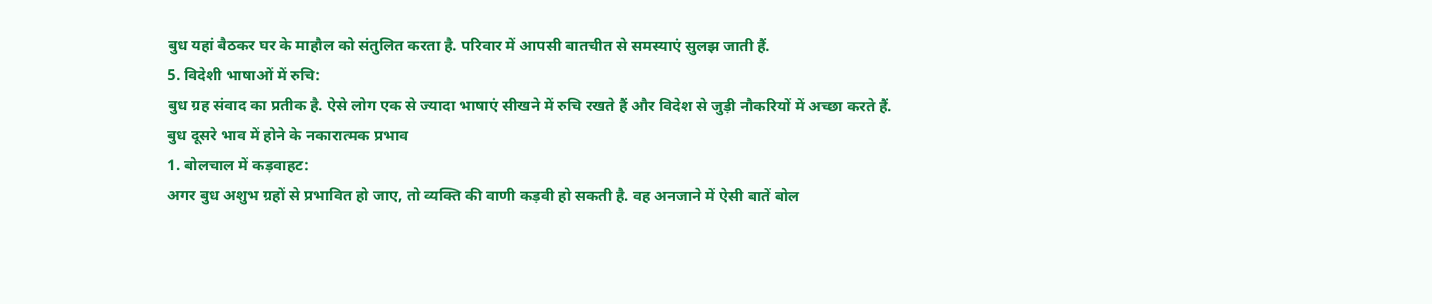बुध यहां बैठकर घर के माहौल को संतुलित करता है. परिवार में आपसी बातचीत से समस्याएं सुलझ जाती हैं.
5. विदेशी भाषाओं में रुचि:
बुध ग्रह संवाद का प्रतीक है. ऐसे लोग एक से ज्यादा भाषाएं सीखने में रुचि रखते हैं और विदेश से जुड़ी नौकरियों में अच्छा करते हैं.
बुध दूसरे भाव में होने के नकारात्मक प्रभाव
1. बोलचाल में कड़वाहट:
अगर बुध अशुभ ग्रहों से प्रभावित हो जाए, तो व्यक्ति की वाणी कड़वी हो सकती है. वह अनजाने में ऐसी बातें बोल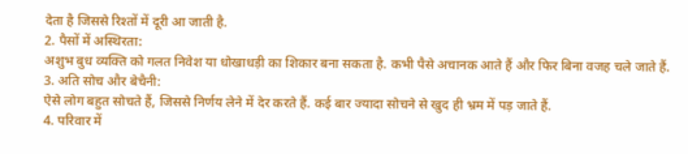देता है जिससे रिश्तों में दूरी आ जाती है.
2. पैसों में अस्थिरता:
अशुभ बुध व्यक्ति को गलत निवेश या धोखाधड़ी का शिकार बना सकता है. कभी पैसे अचानक आते हैं और फिर बिना वजह चले जाते हैं.
3. अति सोच और बेचैनी:
ऐसे लोग बहुत सोचते हैं, जिससे निर्णय लेने में देर करते हैं. कई बार ज्यादा सोचने से खुद ही भ्रम में पड़ जाते हैं.
4. परिवार में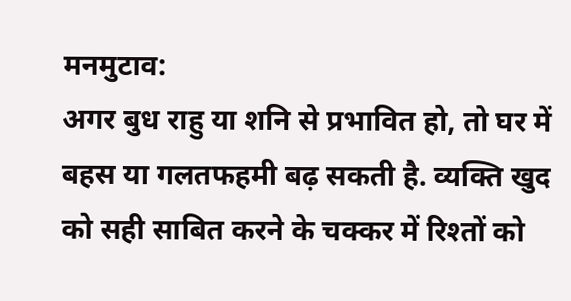मनमुटाव:
अगर बुध राहु या शनि से प्रभावित हो, तो घर में बहस या गलतफहमी बढ़ सकती है. व्यक्ति खुद को सही साबित करने के चक्कर में रिश्तों को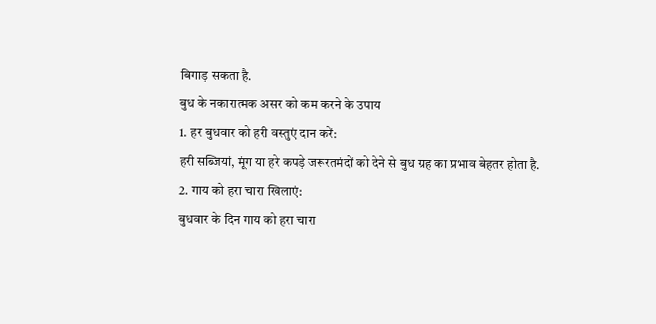बिगाड़ सकता है.
बुध के नकारात्मक असर को कम करने के उपाय
1. हर बुधवार को हरी वस्तुएं दान करें:
हरी सब्जियां, मूंग या हरे कपड़े जरूरतमंदों को देने से बुध ग्रह का प्रभाव बेहतर होता है.
2. गाय को हरा चारा खिलाएं:
बुधवार के दिन गाय को हरा चारा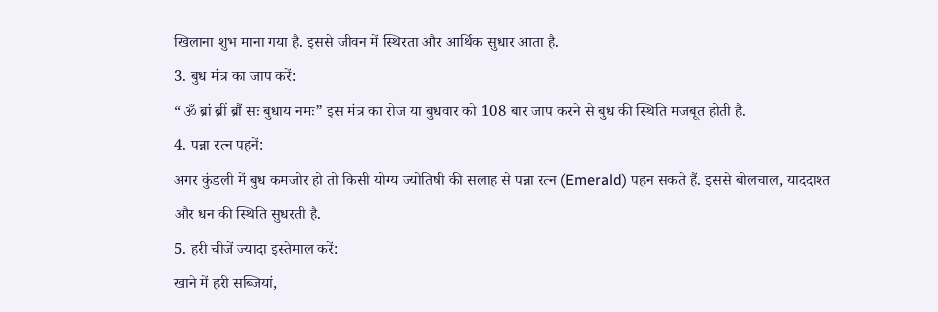खिलाना शुभ माना गया है. इससे जीवन में स्थिरता और आर्थिक सुधार आता है.
3. बुध मंत्र का जाप करें:
“ॐ ब्रां ब्रीं ब्रौं सः बुधाय नमः” इस मंत्र का रोज या बुधवार को 108 बार जाप करने से बुध की स्थिति मजबूत होती है.
4. पन्ना रत्न पहनें:
अगर कुंडली में बुध कमजोर हो तो किसी योग्य ज्योतिषी की सलाह से पन्ना रत्न (Emerald) पहन सकते हैं. इससे बोलचाल, याददाश्त और धन की स्थिति सुधरती है.
5. हरी चीजें ज्यादा इस्तेमाल करें:
खाने में हरी सब्जियां,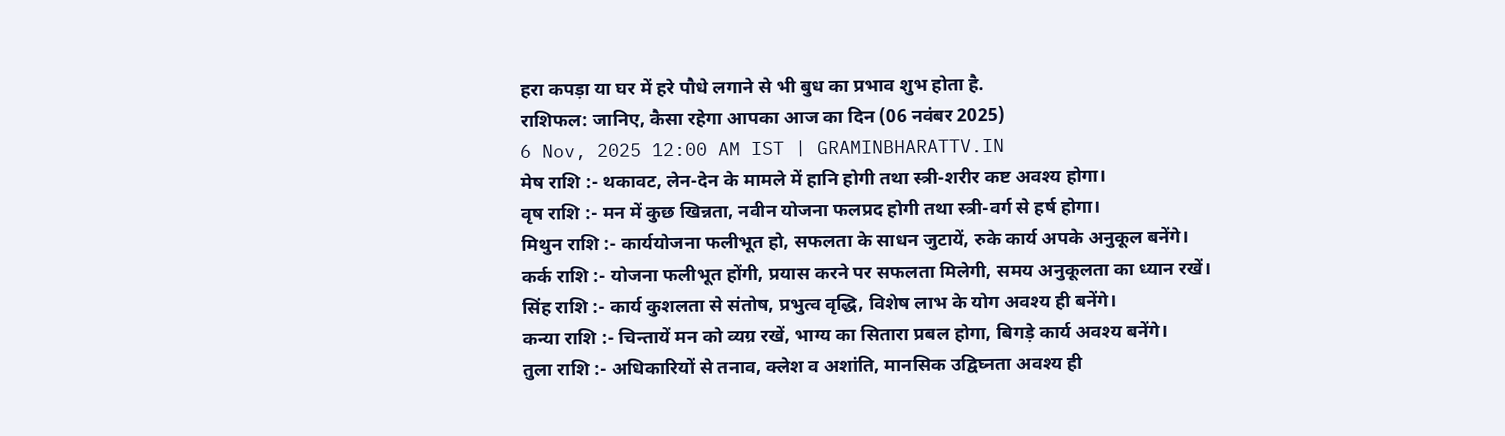हरा कपड़ा या घर में हरे पौधे लगाने से भी बुध का प्रभाव शुभ होता है.
राशिफल: जानिए, कैसा रहेगा आपका आज का दिन (06 नवंबर 2025)
6 Nov, 2025 12:00 AM IST | GRAMINBHARATTV.IN
मेष राशि :- थकावट, लेन-देन के मामले में हानि होगी तथा स्त्री-शरीर कष्ट अवश्य होगा।
वृष राशि :- मन में कुछ खिन्नता, नवीन योजना फलप्रद होगी तथा स्त्री-वर्ग से हर्ष होगा।
मिथुन राशि :- कार्ययोजना फलीभूत हो, सफलता के साधन जुटायें, रुके कार्य अपके अनुकूल बनेंगे।
कर्क राशि :- योजना फलीभूत होंगी, प्रयास करने पर सफलता मिलेगी, समय अनुकूलता का ध्यान रखें।
सिंह राशि :- कार्य कुशलता से संतोष, प्रभुत्व वृद्धि, विशेष लाभ के योग अवश्य ही बनेंगे।
कन्या राशि :- चिन्तायें मन को व्यग्र रखें, भाग्य का सितारा प्रबल होगा, बिगड़े कार्य अवश्य बनेंगे।
तुला राशि :- अधिकारियों से तनाव, क्लेश व अशांति, मानसिक उद्विघ्नता अवश्य ही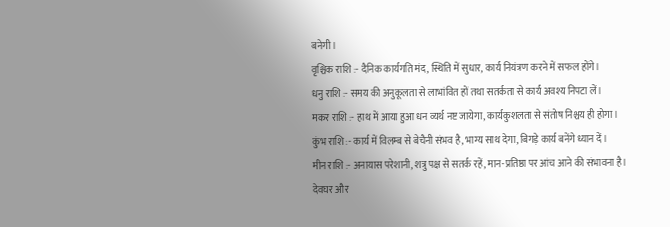बनेगी।
वृश्चिक राशि :- दैनिक कार्यगति मंद, स्थिति में सुधार, कार्य नियंत्रण करने में सफल होंगे।
धनु राशि :- समय की अनुकूलता से लाभांवित हों तथा सतर्कता से कार्य अवश्य निपटा लें।
मकर राशि :- हाथ में आया हुआ धन व्यर्थ नष्ट जायेगा, कार्यकुशलता से संतोष निश्चय ही होगा।
कुंभ राशि :- कार्य में विलम्ब से बेचैनी संभव है, भाग्य साथ देगा, बिगड़े कार्य बनेंगे ध्यान दें।
मीन राशि :- अनायास परेशानी, शत्रु पक्ष से सतर्क रहें, मान-प्रतिष्ठा पर आंच आने की संभावना है।
देवघर और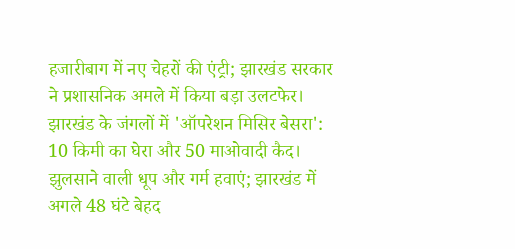हजारीबाग में नए चेहरों की एंट्री; झारखंड सरकार ने प्रशासनिक अमले में किया बड़ा उलटफेर।
झारखंड के जंगलों में 'ऑपरेशन मिसिर बेसरा': 10 किमी का घेरा और 50 माओवादी कैद।
झुलसाने वाली धूप और गर्म हवाएं; झारखंड में अगले 48 घंटे बेहद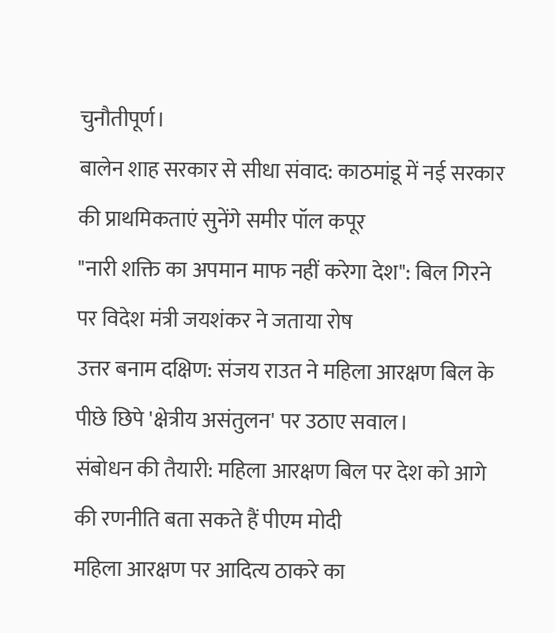चुनौतीपूर्ण।
बालेन शाह सरकार से सीधा संवाद: काठमांडू में नई सरकार की प्राथमिकताएं सुनेंगे समीर पॉल कपूर
"नारी शक्ति का अपमान माफ नहीं करेगा देश": बिल गिरने पर विदेश मंत्री जयशंकर ने जताया रोष
उत्तर बनाम दक्षिण: संजय राउत ने महिला आरक्षण बिल के पीछे छिपे 'क्षेत्रीय असंतुलन' पर उठाए सवाल।
संबोधन की तैयारी: महिला आरक्षण बिल पर देश को आगे की रणनीति बता सकते हैं पीएम मोदी
महिला आरक्षण पर आदित्य ठाकरे का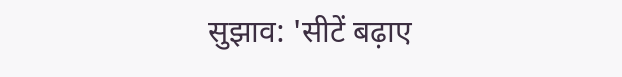सुझाव: 'सीटें बढ़ाए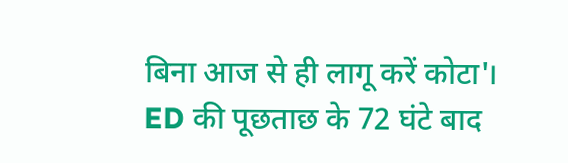बिना आज से ही लागू करें कोटा'।
ED की पूछताछ के 72 घंटे बाद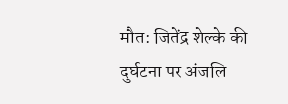मौत: जितेंद्र शेल्के की दुर्घटना पर अंजलि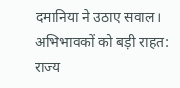दमानिया ने उठाए सवाल।
अभिभावकों को बड़ी राहत: राज्य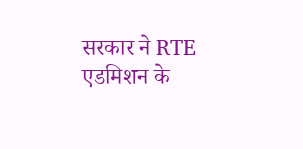सरकार ने RTE एडमिशन के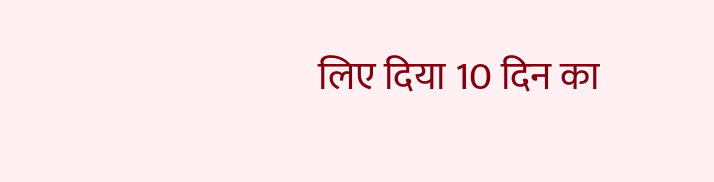लिए दिया 10 दिन का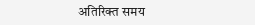अतिरिक्त समय